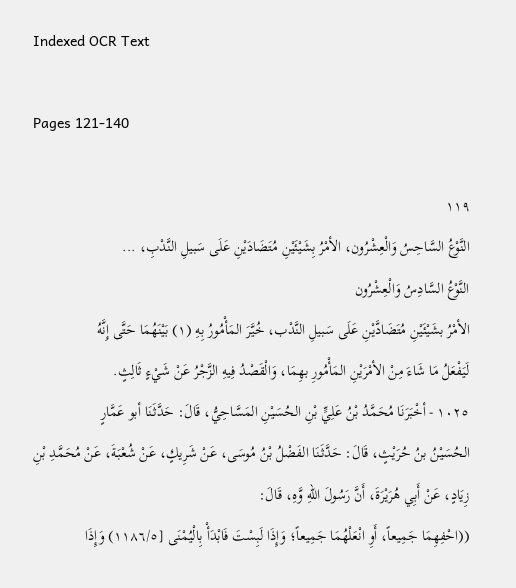Indexed OCR Text

Pages 121-140

١١٩
النَّوْعُ السَّاحِسُ وَالْعِشْرُون، الأمْرُ بِشَيْئَيْنِ مُتَضَادَيْنِ عَلَى سَبيلِ النَّدْبِ، ...
النَّوْعُ السَّادِسُ وَالْعِشْرُون
الأمْرُ بشَيْئَيْنِ مُتَضَادَّيْنِ عَلَى سَبيلِ النَّدْب، خُيَّرَ المَأْمُورُ بِهِ (١) بَيْنَهُمَا حَتَّى إِنَّهُ
لَيَفْعَلُ مَا شَاءَ مِنْ الأمْرَيْنِ المَأْمُورِ بهِمَا، وَالْقَصْدُ فِيهِ الزَّجْرُ عَنْ شَيْءٍ ثَالِثٍ.
١٠٢٥ - أخْبَرَنَا مُحَمَّدُ بْنُ عَلِيٍّ بْنِ الحُسَيْنِ المَسَّاحِيُّ، قَالَ: حَدَّثَنَا أبو عَمَّارٍ
الحُسَيْنُ بنُ حُرَيْثٍ، قَالَ: حَدَّثَنَا الفَضْلُ بْنُ مُوسَى، عَنْ شَرِيكٍ، عَنْ شُعْبَةَ، عَنْ مُحَمَّدِ بْنِ
زِيَادٍ، عَنْ أَبِي هُرَيْرَةَ، أَنَّ رَسُولَ اللهِ وَّهِ، قَالَ:
((احْفِهِمَا جَمِيعاً، أَوِ انْعَلْهُمَا جَمِيعاً؛ وَإِذَا لَبِسْتَ فَابْدَأْ بِالْيُمْنَى [١١٨٦/٥) وَإِذَا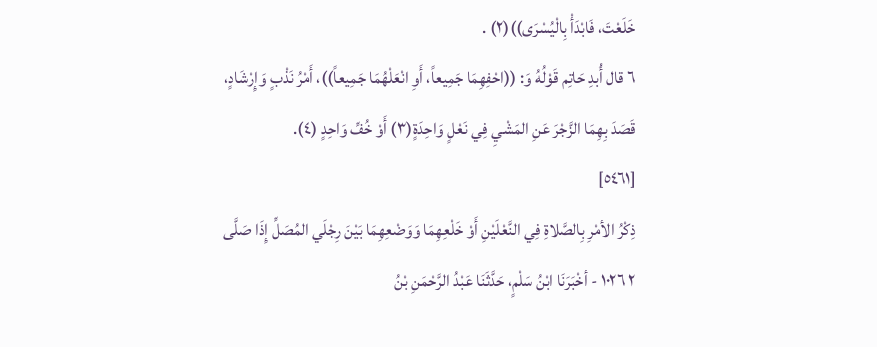خَلَعْتَ، فَابْدَأْ بِالْيُسْرَى))(٢) .
٦ قال أُبدِ حَاتِم قَوْلُهُ وَ: ((احْفِهِمَا جَمِيعاً، أَوِ انْعَلْهُمَا جَمِيعاً))، أَمْرُ نَذْبٍ وَإِرْشَادٍ،
قَصَدَ بِهِمَا الزَّجْرَ عَنِ المَشْيِ فِي نَعْلٍ وَاحِدَةٍ(٣) أَوْ خُفِّ وَاحِدٍ (٤).
[٥٤٦١]
ذِكْرُ الأمْرِ بِالصَّلاةِ فِي النَّعْلَيْنِ أَوْ خَلْعِهِمَا وَوَضْعِهِمَا بَيْنَ رِجْلَي المُصَلِّ إِذَا صَلَّى
٢ ١٠٢٦ - أخْبَرَنَا ابْنُ سَلْمٍ، حَدَّثَنَا عَبْدُ الرَّحْمَنِ بْنُ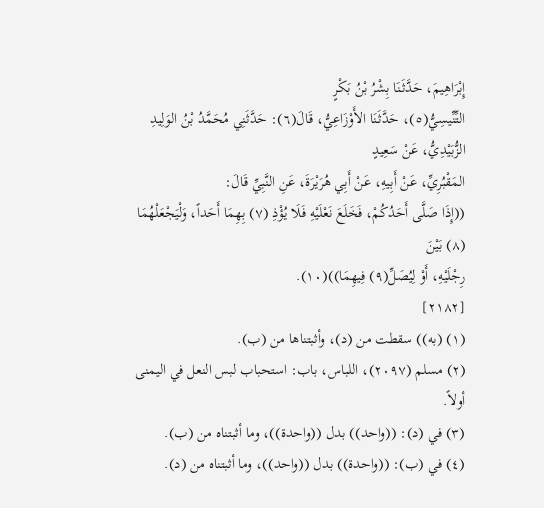إِبْرَاهِيمَ، حَدَّثَنَا بِشْرُ بْنُ بَكْرٍ
التِّنِّيسِيُّ(٥)، حَدَّثَنَا الأَوْزَاعِيُّ، قَالَ(٦): حَدَّثَنِي مُحَمَّدُ بْنُ الوَلِيدِ الزُّبَيْدِيُّ، عَنْ سَعِيدٍ
المَقْبُرِيِّ، عَنْ أَبِيهِ، عَنْ أَبِي هُرَيْرَةَ، عَنِ النَّبِيِّ قَالَ:
((إِذَا صَلَّى أَحَدُكُمْ، فَخَلَعَ نَعْلَيْهِ فَلَا يُؤْذِ (٧) بِهِمَا أَحَداً، وَلْيَجْعَلْهُمَا (٨) بَيْنَ
رِجْلَيْهِ، أَوْ لِيُصَلِّ(٩) فِيهِمَا))(١٠).
[٢١٨٢]
(١) (به)) سقطت من (د)، وأثبتناها من (ب).
(٢) مسلم (٢٠٩٧)، اللباس، باب: استحباب لبس النعل في اليمنى أولاً.
(٣) في (د): ((واحد)) بدل ((واحدة))، وما أثبتناه من (ب).
(٤) في (ب): ((واحدة)) بدل ((واحد))، وما أثبتناه من (د).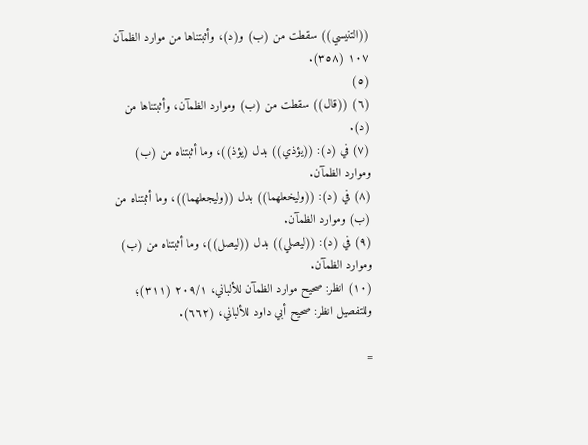((التنيسي)) سقطت من (ب) و(د)، وأثبتناها من موارد الظمآن ١٠٧ (٣٥٨).
(٥)
(٦) ((قال)) سقطت من (ب) وموارد الظمآن، وأثبتناها من (د).
(٧) في (د): ((يؤذي)) بدل (يؤذ))، وما أثبتناه من (ب) وموارد الظمآن.
(٨) في (د): ((وليخعلهما)) بدل ((وليجعلهما))، وما أثبتناه من (ب) وموارد الظمآن.
(٩) في (د): ((ليصلي)) بدل ((ليصل))، وما أثبتناه من (ب) وموارد الظمآن.
(١٠) انظر: صحيح موارد الظمآن للألباني، ٢٠٩/١ (٣١١)؛ وللتفصيل انظر: صحيح أبي داود للألباني، (٦٦٢).

=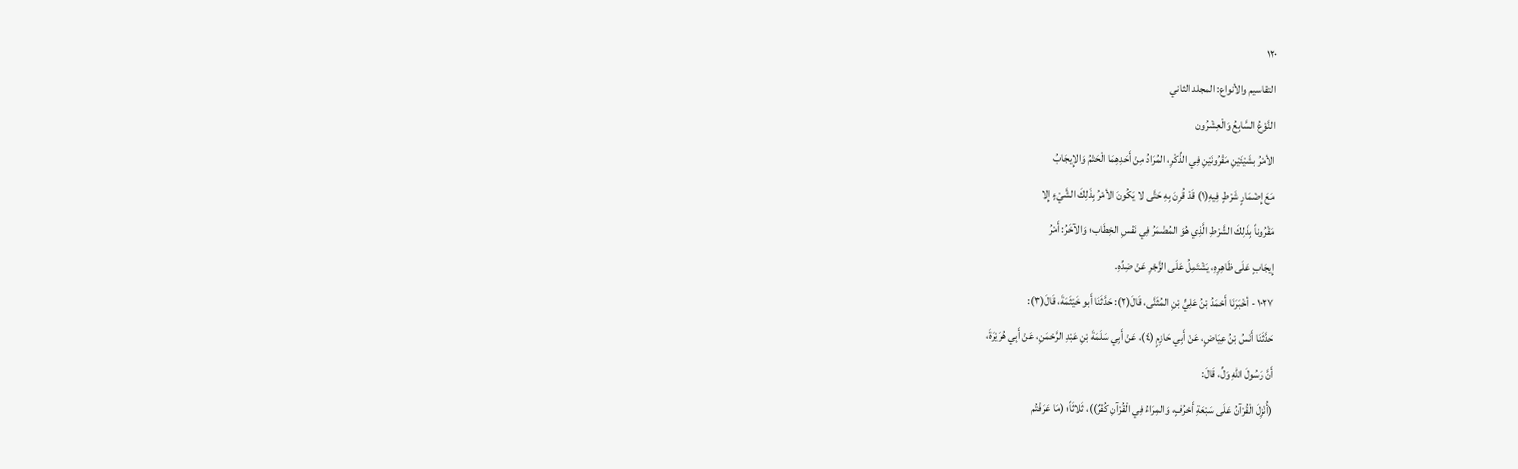١٢٠
التقاسيم والأنواع: المجلد الثاني
النَّوْعُ السَّابِعُ وَالْعِشْرُون
الأمْرُ بشَيْئَيْنِ مَقْرُونَيْنِ فِي الذِّكْرِ، المُرَادُ مِنْ أَحَدِهِمَا الْحَتْمُ وَالإِيجَابُ
مَعَ إِضْمَارٍ شَرْطٍ فِيهِ(١) قَدْ قُرِنَ بِهِ حَتَّى لا يَكُونَ الأمْرُ بِذَلِكَ الشَّيْءٍ إِلا
مَقْرُوناً بِذَلِكَ الشَّرْطِ الَّذِي هُوَ المُضْمَرُ فِي نَفْسِ الخِطَاب؛ وَالآخَرُ: أَمْرُ
إِيجَابٍ عَلَى ظَاهِرِهِ، يَشْتَمِلُ عَلَى الزَّجْرِ عَنْ ضِدِّهِ.
١٠٢٧ - أخْبَرَنَا أَحْمَدُ بْنُ عَلِيٍّ بْنِ المُثَنَّى، قَالَ(٢): حَدَّثَنَا أَبو خَيْثَمَةَ، قَالَ(٣):
حَدَّثَنَا أَنَسُ بْنُ عِيَاضٍ، عَنْ أَبِي حَازِمٍ (٤)، عَنْ أَبِي سَلَمَةَ بْنِ عَبْدِ الرَّحْمَنِ، عَنْ أَبِي هُرَيْرَةَ،
أَنَّ رَسُولَ اللهِ وَلِّ، قَالَ:
(أُنْزِلَ الْقُرْآنُ عَلَى سَبْعَةِ أَحْرُفٍ، وَالمِرَاءُ فِي الْقُرْآنِ كُفْرٌ))، ثَلاثَاً؛ (مَا عَرَفْتُم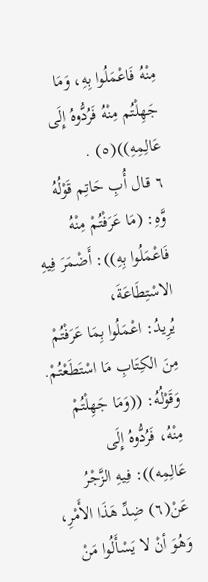مِنْهُ فَاعْمَلُوا بِهِ، وَمَا جَهِلْتُم مِنْهُ فَرُدُّوهُ إِلَى عَالِمِهِ))(٥) .
٦ قال أُبِ حَاتِم قَوْلُهُ وَّهِ: (مَا عَرَفْتُمْ مِنْهُ فَاعْمَلُوا بِهِ)): أَضْمَرَ فِيهِ الاسْتِطَاعَةَ،
يُرِيدُ: اعْمَلُوا بِمَا عَرَفْتُمْ مِنَ الكِتَابِ مَا اسْتَطَعْتُمْ. وَقَوْلُهُ: ((وَمَا جَهِلْتُمْ مِنْهُ، فَرُدُّوهُ إِلَى
عَالِمِه)): فِيهِ الزَّجْرُ عَنْ(٦) ضِدِّ هَذَا الأَمْرِ، وَهُوَ أنْ لا يَسْأَلُوا مَنْ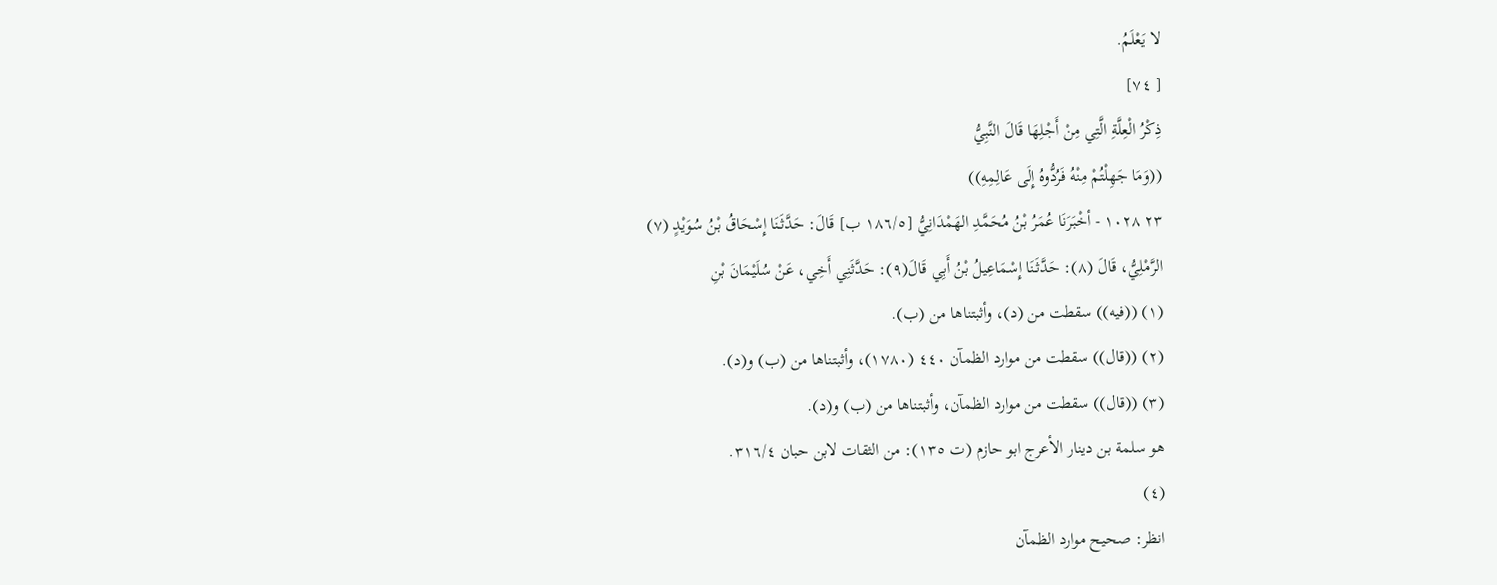لا يَعْلَمُ.
[ ٧٤]
ذِكْرُ الْعِلَّةِ الَّتِي مِنْ أَجْلِهَا قَالَ النَّبِيُّ
((وَمَا جَهِلْتُمْ مِنْهُ فَرُدُّوهُ إِلَى عَالِمِهِ))
٢٣ ١٠٢٨ - أخْبَرَنَا عُمَرُ بْنُ مُحَمَّدِ الهَمْدَانِيُّ [١٨٦/٥ ب] قَالَ: حَدَّثَنَا إِسْحَاقُ بْنُ سُوَيْدٍ (٧)
الرَّمْلِيُّ، قَالَ (٨): حَدَّثَنَا إِسْمَاعِيلُ بْنُ أَبِي قَالَ(٩): حَدَّثَنِي أَخِي، عَنْ سُلَيْمَانَ بْنِ
(١) ((فيه)) سقطت من (د)، وأثبتناها من (ب).
(٢) ((قال)) سقطت من موارد الظمآن ٤٤٠ (١٧٨٠)، وأثبتناها من (ب) و(د).
(٣) ((قال)) سقطت من موارد الظمآن، وأثبتناها من (ب) و(د).
هو سلمة بن دينار الأعرج ابو حازم (ت ١٣٥): من الثقات لابن حبان ٣١٦/٤.
(٤)
انظر: صحيح موارد الظمآن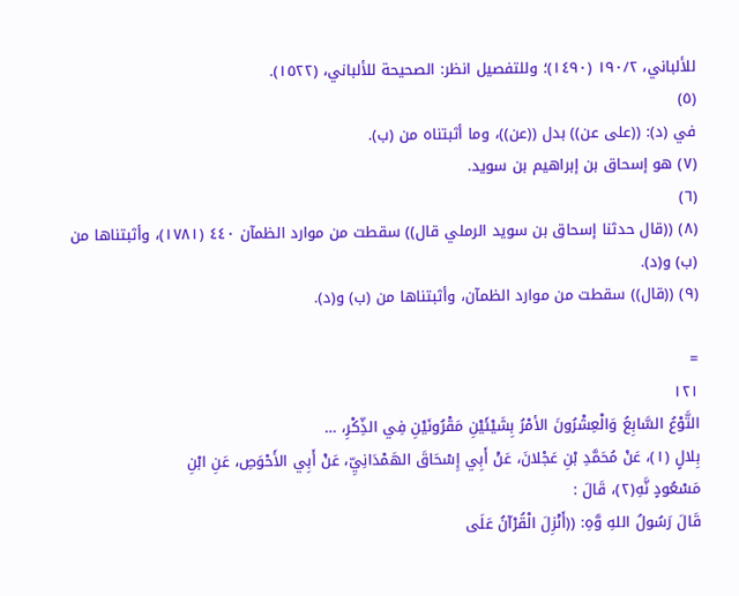للألباني، ١٩٠/٢ (١٤٩٠)؛ وللتفصيل انظر: الصحيحة للألباني، (١٥٢٢).
(٥)
في (د): ((على عن)) بدل ((عن))، وما أثبتناه من (ب).
(٧) هو إسحاق بن إبراهيم بن سويد.
(٦)
(٨) ((قال حدثنا إسحاق بن سويد الرملي قال)) سقطت من موارد الظمآن ٤٤٠ (١٧٨١)، وأثبتناها من (ب) و(د).
(٩) ((قال)) سقطت من موارد الظمآن، وأثبتناها من (ب) و(د).

=
١٢١
التَّوْعُ السَّابِعُ وَالْعِشْرُونَ الأمْرُ بِشَيْئَيْنِ مَقْرُونَيْنِ فِي الذِّكْرِ، ...
بِلالٍ (١)، عَنْ مُحَمَّدِ بْنِ عَجْلانَ، عَنْ أَبِي إِسْحَاقَ الهَمْدَانِيِّ، عَنْ أَبِي الأَحْوَصِ، عَنِ ابْنِ
مَسْعُودٍ نَّهِ(٢)، قَالَ :
قَالَ رَسُولُ اللهِ وَّهِ: ((أَنْزِلَ الْقُرْآنُ عَلَى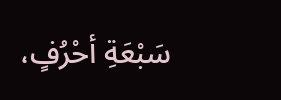سَبْعَةِ أحْرُفٍ،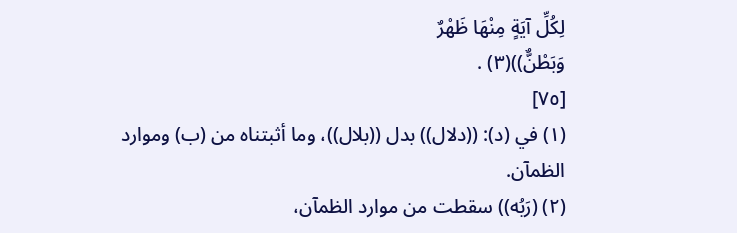لِكُلِّ آيَةٍ مِنْهَا ظَهْرٌ
وَبَطْنٌّ))(٣) .
[٧٥]
(١) في (د): ((دلال)) بدل ((بلال))، وما أثبتناه من (ب) وموارد الظمآن.
(٢) (رَبُه)) سقطت من موارد الظمآن،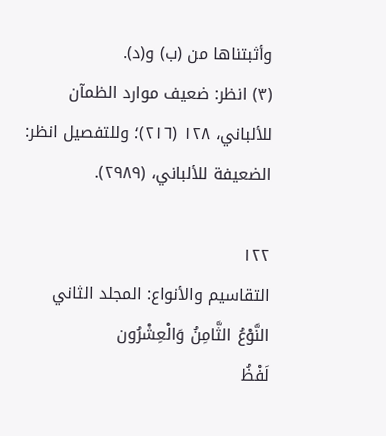وأثبتناها من (ب) و(د).
(٣) انظر: ضعيف موارد الظمآن للألباني، ١٢٨ (٢١٦)؛ وللتفصيل انظر: الضعيفة للألباني، (٢٩٨٩).

١٢٢
التقاسيم والأنواع: المجلد الثاني
النَّوْعُ الثَّامِنُ وَالْعِشْرُون
لَفْظُ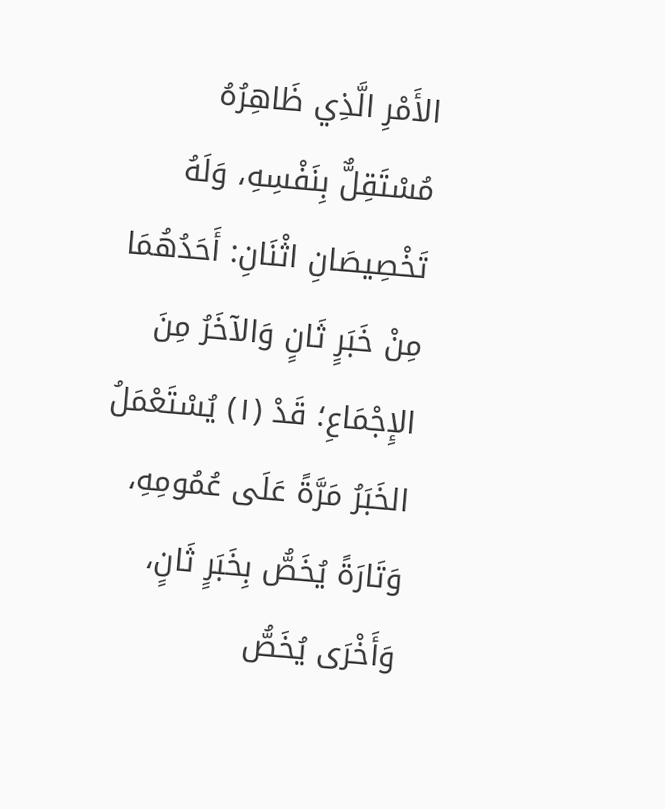الأَمْرِ الَّذِي ظَاهِرُهُ مُسْتَقِلٌّ بِنَفْسِهِ، وَلَهُ تَخْصِيصَانِ اثْنَانِ: أَحَدُهُمَا
مِنْ خَبَرٍ ثَانٍ وَالآخَرُ مِنَ الإِجْمَاعِ؛ قَدْ (١) يُسْتَعْمَلُ الخَبَرُ مَرَّةً عَلَى عُمُومِهِ،
وَتَارَةً يُخَصُّ بِخَبَرٍ ثَانٍ، وَأَخْرَى يُخَصُّ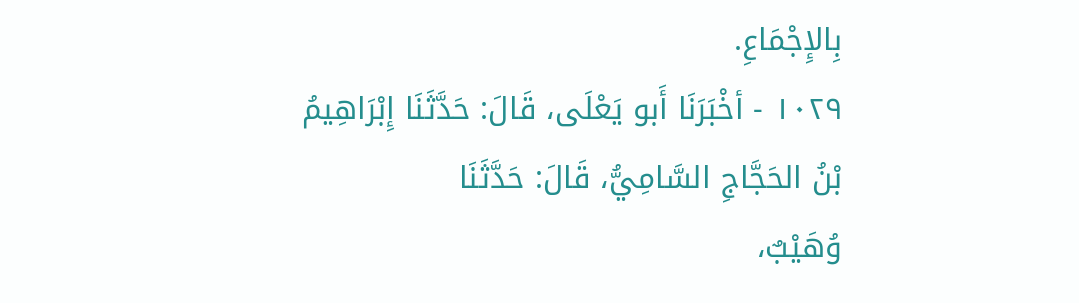بِالإِجْمَاعِ.
١٠٢٩ - أخْبَرَنَا أَبو يَعْلَى، قَالَ: حَدَّثَنَا إِبْرَاهِيمُ بْنُ الحَجَّاجِ السَّامِيُّ، قَالَ: حَدَّثَنَا
وُهَيْبٌ،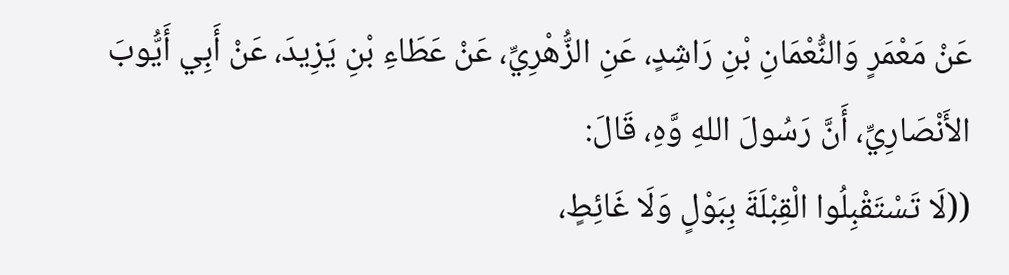عَنْ مَعْمَرٍ وَالنُّعْمَانِ بْنِ رَاشِدٍ، عَنِ الزُّهْرِيِّ، عَنْ عَطَاءِ بْنِ يَزِيدَ، عَنْ أَبِي أَيُّوبَ
الأَنْصَارِيِّ، أَنَّ رَسُولَ اللهِ وَّهِ، قَالَ:
((لَا تَسْتَقْبِلُوا الْقِبْلَةَ بِبَوْلٍ وَلَا غَائِطٍ،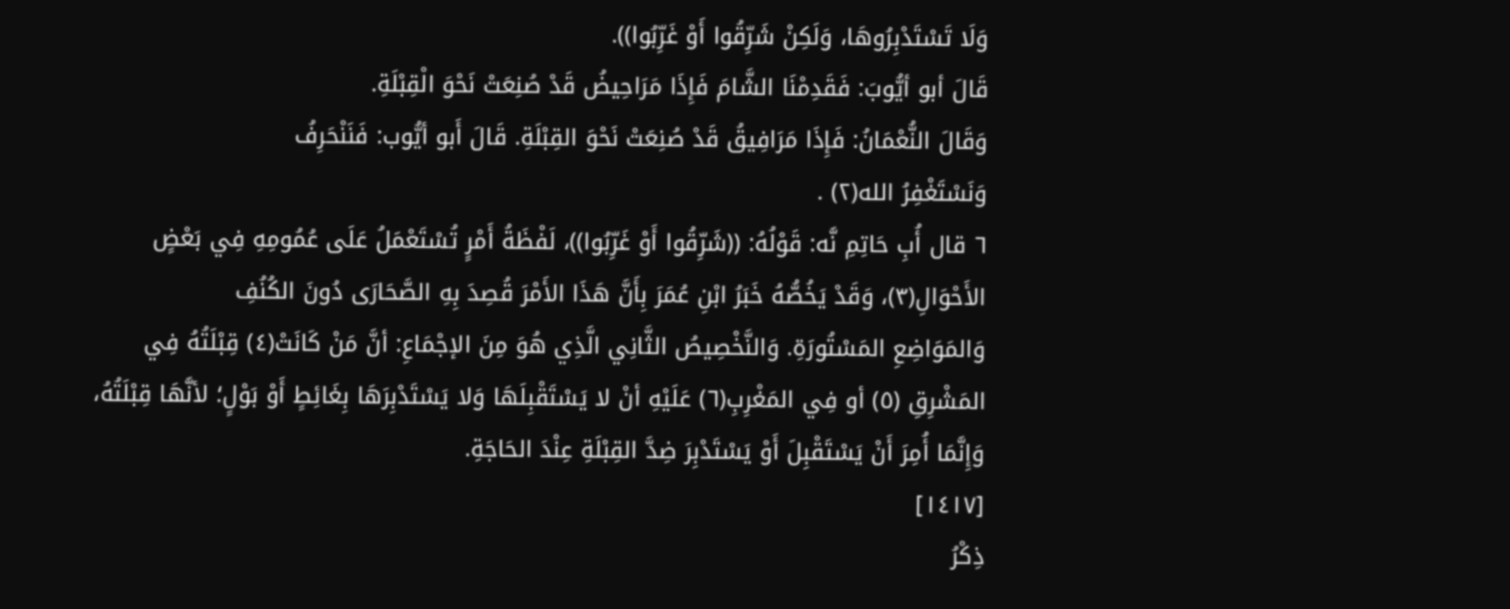وَلَا تَسْتَدْبِرُوهَا، وَلَكِنْ شَرِّقُوا أَوْ غَرِّبُوا)).
قَالَ أبو أيُّوبَ: فَقَدِمْنَا الشَّامَ فَإِذَا مَرَاحِيضُ قَدْ صُنِعَتْ نَحْوَ الْقِبْلَةِ.
وَقَالَ النُّعْمَانُ: فَإِذَا مَرَافِيقُ قَدْ صُنِعَتْ نَحْوَ القِبْلَةِ. قَالَ أَبو أيُّوب: فَنَنْحَرِفُ
وَنَسْتَغْفِرُ الله(٢) .
٦ قال أُبِ حَاتِمِ نَّه: قَوْلُهُ: ((شَرِّقُوا أَوْ غَرِّبُوا))، لَفْظَةُ أَمْرٍ تُسْتَعْمَلُ عَلَى عُمُومِهِ فِي بَعْضٍ
الأَحْوَالِ(٣)، وَقَدْ يَخُصُّهُ خَبَرُ ابْنِ عُمَرَ بِأَنَّ هَذَا الأَمْرَ قُصِدَ بِهِ الصَّحَارَى دُونَ الكُنُفِ
وَالمَوَاضِعِ المَسْتُورَةِ. وَالنَّخْصِيصُ الثَّانِي الَّذِي هُوَ مِنَ الإجْمَاعِ: أنَّ مَنْ كَانَتْ(٤) قِبْلَتُهُ فِي
المَشْرِقِ (٥) أو فِي المَغْرِبِ(٦) عَلَيْهِ أنْ لا يَسْتَقْبِلَهَا وَلا يَسْتَدْبِرَهَا بِغَائِطٍ أَوْ بَوْلٍ؛ لأنَّهَا قِبْلَتُهُ،
وَإِنَّمَا أُمِرَ أَنْ يَسْتَقْبِلَ أَوْ يَسْتَدْبِرَ ضِدَّ القِبْلَةِ عِنْدَ الحَاجَةِ.
[١٤١٧]
ذِكْرُ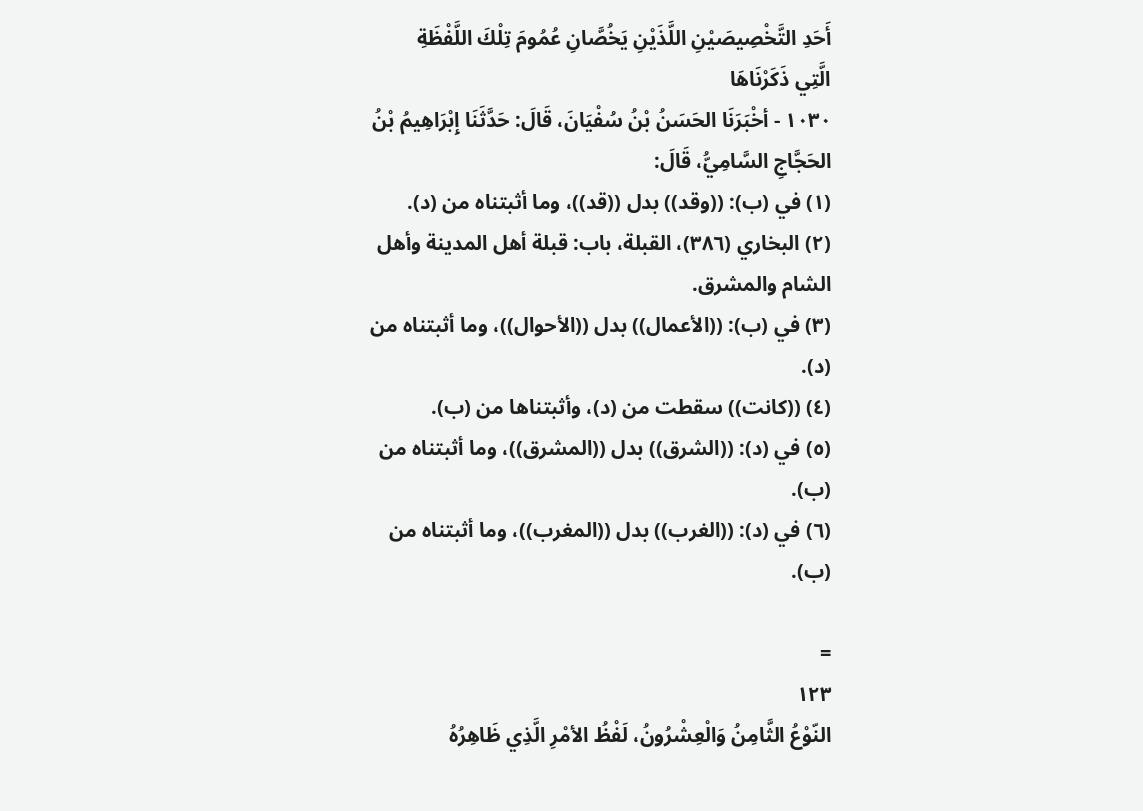أَحَدِ التَّخْصِيصَيْنِ اللَّذَيْنِ يَخُصَّانِ عُمُومَ تِلْكَ اللَّفْظَةِ
الَّتِي ذَكَرْنَاهَا
١٠٣٠ - أخْبَرَنَا الحَسَنُ بْنُ سُفْيَانَ، قَالَ: حَدَّثَنَا إِبْرَاهِيمُ بْنُ الحَجَّاجِ السَّامِيُّ، قَالَ:
(١) في (ب): ((وقد)) بدل ((قد))، وما أثبتناه من (د).
(٢) البخاري (٣٨٦)، القبلة، باب: قبلة أهل المدينة وأهل الشام والمشرق.
(٣) في (ب): ((الأعمال)) بدل ((الأحوال))، وما أثبتناه من (د).
(٤) ((كانت)) سقطت من (د)، وأثبتناها من (ب).
(٥) في (د): ((الشرق)) بدل ((المشرق))، وما أثبتناه من (ب).
(٦) في (د): ((الغرب)) بدل ((المغرب))، وما أثبتناه من (ب).

=
١٢٣
النّوْعُ الثَّامِنُ وَالْعِشْرُونُ، لَفْظُ الأمْرِ الَّذِي ظَاهِرُهُ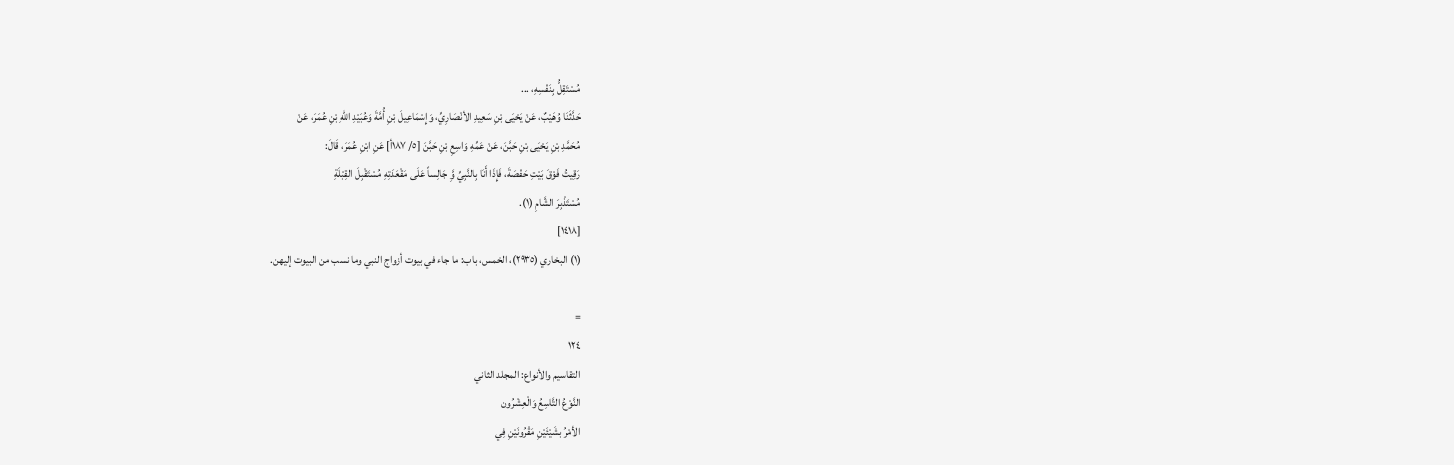مُسْتَقِلُّ بِنَفْسِهِ، ...
حَدَّثَنَا وُهَيْبٌ، عَنْ يَحْيَى بْنِ سَعِيدِ الأنْصَارِيِّ، وَإِسْمَاعِيلَ بْنِ أُمَّةَ وَعُبَيْدِ اللهِ بْنِ عُمَرَ، عَنْ
مُحَمَّدِ بْنِ يَحْيَى بْنِ حَبَّنَ، عَنْ عَمِّهِ وَاسِعِ بْنِ حَبَّنَ [٥/ ١٨٧أ] عَنِ ابْنِ عُمَرَ، قَالَ:
رَقِيتُ فَوْقَ بَيْتِ حَفْصَةَ، فَإِذَا أَنَا بِالنَّبِيِّ وَِّ جَالِساً عَلَى مَقْعَدَتِهِ مُسْتَقْبِلَ القِبْلَةِ
مُسْتَذْبِرَ الشَّامِ (١).
[١٤١٨]
(١) البخاري (٢٩٣٥)، الخمس، باب: ما جاء في بيوت أزواج النبي وما نسب من البيوت إليهن.

=
١٢٤
التقاسيم والأنواع: المجلد الثاني
النَّوْعُ التَّاسِعُ وَالْعِشْرُون
الأمْرُ بشَيْئَيْنِ مَقْرُونَيْنِ فِي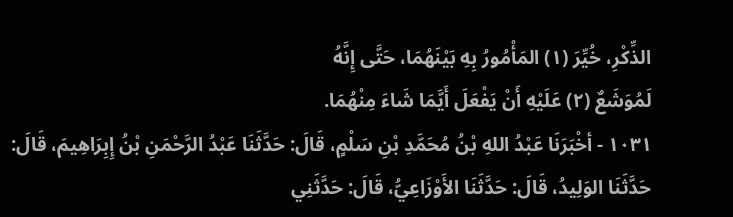الذِّكْرِ، خُيِّرَ (١) المَأْمُورُ بِهِ بَيْنَهُمَا، حَتَّى إِنَّهُ
لَمُوَشَعٌ (٢) عَلَيْهِ أَنْ يَفْعَلَ أَيَّمَا شَاءَ مِنْهُمَا.
١٠٣١ - أخْبَرَنَا عَبْدُ اللهِ بْنُ مُحَمَّدِ بْنِ سَلْمٍ، قَالَ: حَدَّثَنَا عَبْدُ الرَّحْمَنِ بْنُ إِبِرَاهِيمَ، قَالَ:
حَدَّثَنَا الوَلِيدُ، قَالَ: حَدَّثَنَا الأَوْزَاعِيُّ، قَالَ: حَدَّثَنِي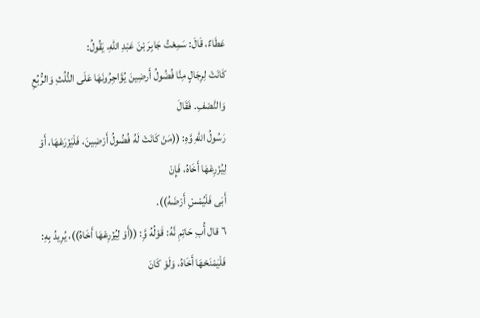عَطَاءٌ، قَالَ: سَمِعْتُ جَابِرَ بْنَ عَبْدِ اللهِ، يَقُولُ:
كَانَتْ لِرِجَالٍ مِنَّا فُضُولُ أَرضِينَ يُؤَاجِرُونَهَا عَلَى النُّلُثِ وَالرُّبُعِ وَالنَّصْفِ. فَقَالَ
رَسُولُ اللهِ وَّهِ: ((مَنْ كَانَتْ لَهُ فُضُولُ أَرْضِينَ، فَلْيَزْرَعْهَا، أَوْ لِيُزْرِعْهَا أَخَاهُ، فَإِنْ
أَبَى فَلْيُمْسِْ أَرْضَهُ)).
٦ قال أُبِ حَاتِمِ نَّهُ: قَوْلُهُ وَِّ: ((أَوْ لِيُزْرِعْهَا أَخَاهُ))، يُرِيدُ بِهِ: فَلْيَمْنَحْهَا أَخَاهُ، وَلَوْ كَانَ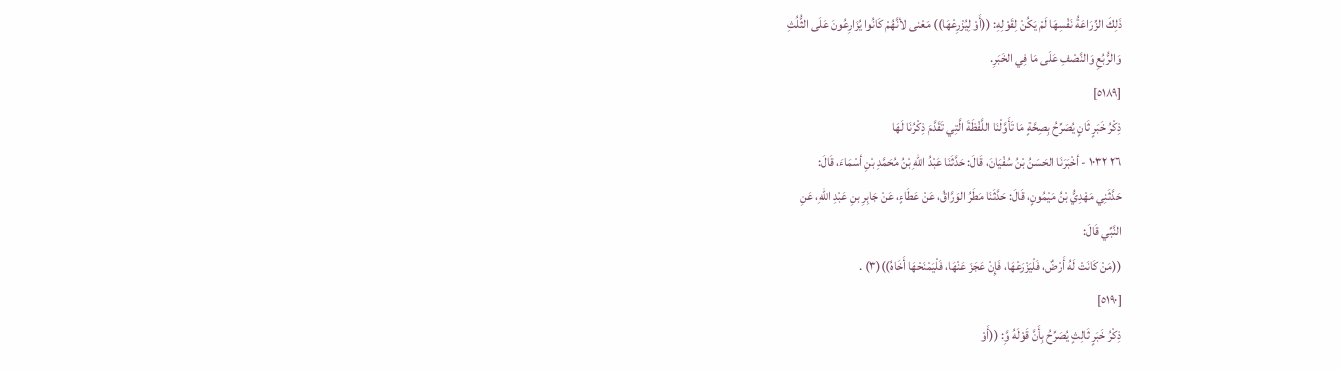ذَلِكَ الزِّرَاعَةُ نَفْسِهَا لَمْ يَكُنْ لِقَوْلِهِ: ((أَوْ لِيُزْرِعْهَا)) مَعْنى لأنَّهُمْ كَانُوا يُزَارِعُونَ عَلَى الثُّلُثِ
وَالرُّبُعِ وَالنَّصْفِ عَلَى مَا فِي الخَبَرِ.
[٥١٨٩]
ذِكْرُ خَبَرٍ ثَانٍ يُصَرِّحُ بِصِحَّةٍ مَا تَأَوَّلْنَا اللَّفْظَةَ الَّتِي تَقَدَّمَ ذِكْرُنَا لَهَا
٢٦ ١٠٣٢ - أخْبَرَنَا الحَسَنُ بْنُ سُفْيَانَ، قَالَ: حَدَّثَنَا عَبْدُ اللهِ بْنُ مُحَمَّدِ بْنِ أسْمَاءَ، قَالَ:
حَدَّثَنِي مَهْدِيُّ بْنُ مَيْمُونٍ، قَالَ: حَدَّثَنَا مَطَرُ الوَرَّاقُ، عَنْ عَطَاءٍ، عَنْ جَابِرِ بنِ عَبْدِ اللهِ، عَنِ
النَّبِّي قَالَ:
((مَنْ كَانَتْ لَهُ أَرْضٌ، فَلْيَزْرَعْهَا، فَإِنْ عَجَزَ عَنْهَا، فَلْيَمْنَحْهَا أَخَاهُ))(٣) .
[٥١٩٠]
ذِكْرُ خَبَرٍ ثَالِثٍ يُصَرِّحُ بِأَنَّ قَوْلَهُ وَِّ: ((أَوْ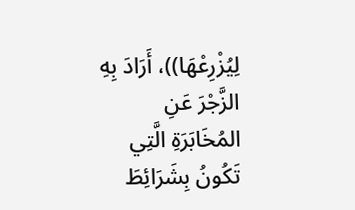لِيُزْرِعْهَا))، أَرَادَ بِهِ الزَّجْرَ عَنِ
المُخَابَرَةِ الَّتِي تَكُونُ بِشَرَائِطَ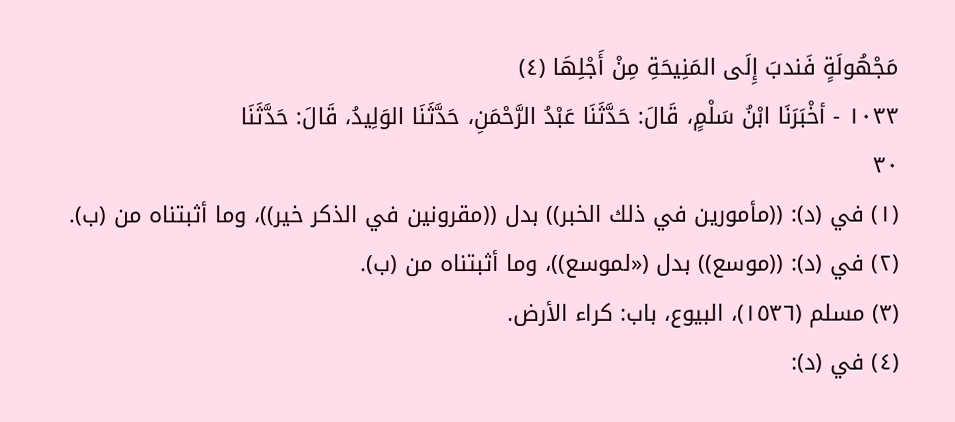مَجْهُولَةٍ فَندبَ إِلَى المَنِيحَةِ مِنْ أَجْلِهَا (٤)
١٠٣٣ - أخْبَرَنَا ابْنُ سَلْمٍ، قَالَ: حَدَّثَنَا عَبْدُ الرَّحْمَنِ، حَدَّثَنَا الوَلِيدُ، قَالَ: حَدَّثَنَا
٣٠
(١) في (د): ((مأمورين في ذلك الخبر)) بدل ((مقرونين في الذكر خير))، وما أثبتناه من (ب).
(٢) في (د): ((موسع)) بدل («لموسع))، وما أثبتناه من (ب).
(٣) مسلم (١٥٣٦)، البيوع، باب: كراء الأرض.
(٤) في (د):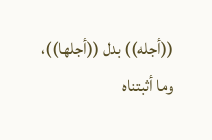((أجله)) بدل ((أجلها))، وما أثبتناه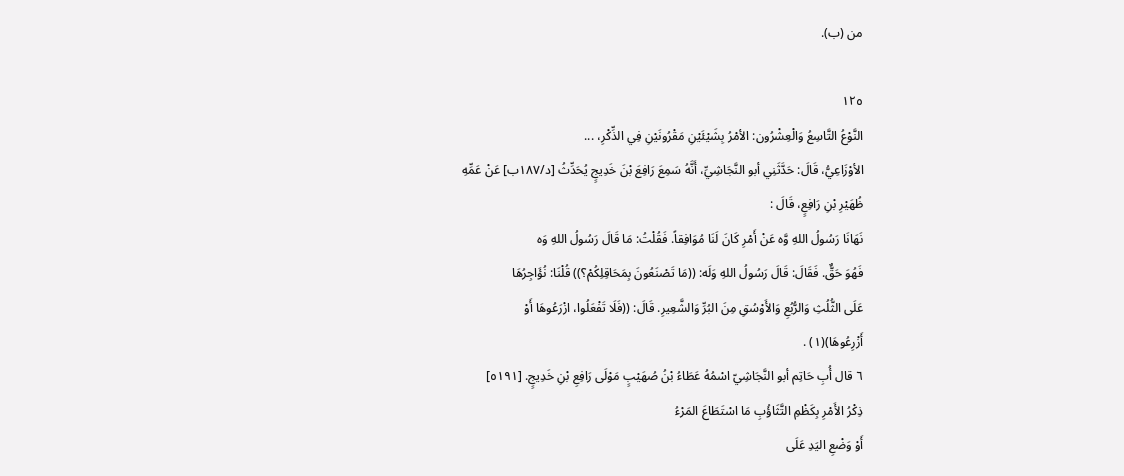من (ب).

١٢٥
النَّوْعُ التَّاسِعُ وَالْعِشْرُون: الأمْرُ بِشَيْئَيْنِ مَقْرُونَيْنِ فِي الذِّكْرِ، ...
الأوْزَاعِيُّ، قَالَ: حَدَّثَنِي أبو النَّجَاشِيِّ، أَنَّهُ سَمِعَ رَافِعَ بْنَ خَدِيجٍ يُحَدِّثُ [د/١٨٧ب] عَنْ عَمِّهِ
ظُهَيْرِ بْنِ رَافِعٍ، قَالَ :
نَهَانَا رَسُولُ اللهِ وَّه عَنْ أَمْرِ كَانَ لَنَا مُوَافِقاً. فَقُلْتُ: مَا قَالَ رَسُولُ اللهِ وَه
فَهُوَ حَقٌّ. فَقَالَ: قَالَ رَسُولُ اللهِ وَلَه: ((مَا تَصْنَعُونَ بِمَحَاقِلِكُمْ؟)) قُلْنَا: نُؤَاجِرُهَا
عَلَى الثُّلُثِ وَالرُّبُعِ وَالأَوْسُقِ مِنَ البُرِّ وَالشَّعِيرِ. قَالَ: ((فَلَا تَفْعَلُوا، ازْرَعُوهَا أَوْ
أَزْرِعُوهَا)(١) .
٦ قال أُبِ حَاتِم أبو النَّجَاشِيّ اسْمُهُ عَطَاءُ بْنُ صُهَيْبٍ مَوْلَى رَافِعِ بْنِ خَدِيجٍ. [٥١٩١]
ذِكْرُ الأَمْرِ بِكَظْمِ التَّثَاؤُبِ مَا اسْتَطَاعَ المَرْءُ
أَوْ وَضْعِ اليَدِ عَلَى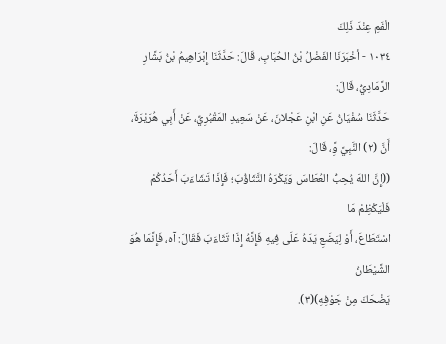الْفَمِ عِنْدَ ذَلِكَ
١٠٣٤ - أخْبَرَنَا الفَضْلُ بْنُ الحُبَابِ، قَالَ: حَدَّثَنَا إِبْرَاهِيمُ بْنُ بَشَّارِ الرَّمَادِيُّ، قَالَ:
حَدَّثَنَا سُفْيَانُ عَنِ ابْنِ عَجْلانَ، عَنْ سَعِيدِ المَقْبُرِيِّ، عَنْ أَبِي هُرَيْرَةَ، أَنَّ (٢) النَّبِيَّ وَِّ، قَالَ:
((إِنَّ اللهَ يُحِبُّ العُطَاسَ وَيَكْرَهُ التَّثَاؤُبَ؛ فَإِذَا تَشَاءَبَ أَحَدُكُمْ فَلْيَكْظِمْ مَا
اسْتَطَاعَ، أَوْ لِيَضَعِ يَدَهُ عَلَى فِيهِ فَإِنَّهُ إِذَا تَثَاءَبَ فَقَالَ: آه، فَإِنَّمَا هُوَ الشَّيْطَانُ
يَضْحَكَ مِنْ جَوْفِهِ)(٣).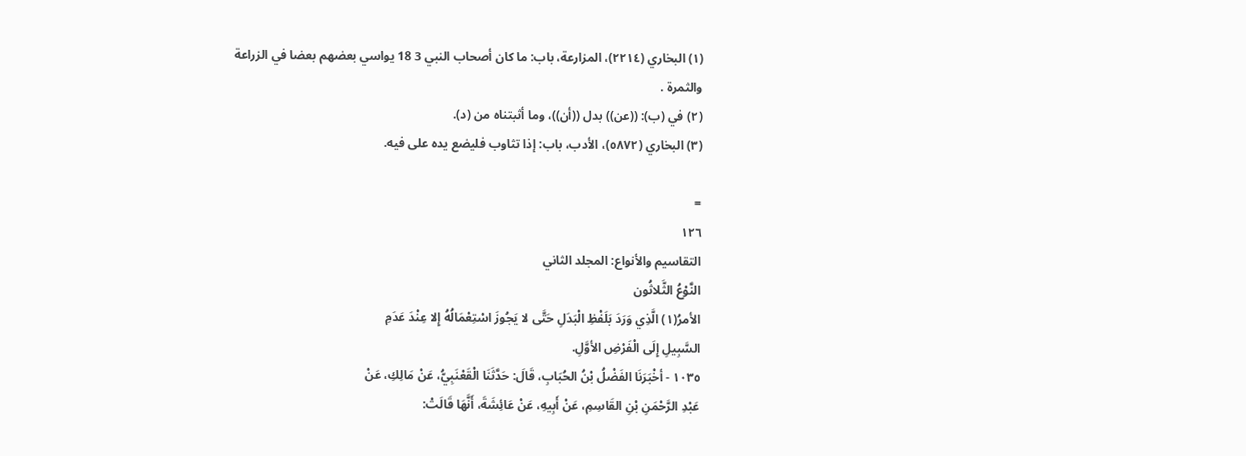(١) البخاري (٢٢١٤)، المزارعة، باب: ما كان أصحاب النبي 3 18 يواسي بعضهم بعضا في الزراعة
والثمرة .
(٢) في (ب): ((عن)) بدل ((أن))، وما أثبتناه من (د).
(٣) البخاري (٥٨٧٢)، الأدب، باب: إذا تثاوب فليضع يده على فيه.

=
١٢٦
التقاسيم والأنواع: المجلد الثاني
النَّوْعُ الثَّلاثُون
الأمرُ(١) الَّذِي وَرَدَ بَلَفْظِ الْبَدَلِ حَتَّى لا يَجُوزَ اسْتِعْمَالُهُ إِلا عِنْدَ عَدَمِ
السَّبِيلِ إِلَى الْفَرْضِ الأوَّلِ.
١٠٣٥ - أخْبَرَنَا الفَضْلُ بْنُ الحُبَابِ، قَالَ: حَدَّثَنَا الْقَعْنَبِيُّ، عَنْ مَالِكِ، عَنْ
عَبْدِ الرَّحْمَنِ بْنِ القَاسِمِ، عَنْ أَبِيهِ، عَنْ عَائِشَةَ، أَنَّهَا قَالَتْ: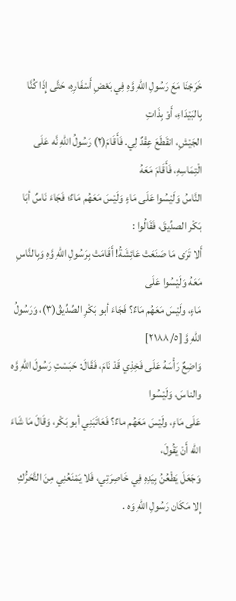خَرَجْنَا مَعَ رَسُولِ اللهِ وَّهِ فِي بَعْضِ أَسْفَارِهِ، حَتَّى إِذَا كُنَّا بِالبَيْدَاءِ، أَوْ بِذَاتِ
الجَيْشِ، انقَطَعَ عِقْدٌ لِي. فَأَقَامَ(٢) رَسُولُ اللهِ نَّه عَلَى الْتِمَاسِهِ، فَأَقَامَ مَعَهُ
النَّاسُ وَلَيْسُوا عَلَى مَاءٍ وَلَيْسَ مَعَهُم مَاءٌ؛ فَجَاءَ نَاسٌ أبَا بَكْر الصدِّيقَ، فَقَالُوا :
أَلا تَرَى مَا صَنَعَتْ عَائِشَةُ! أَقَامَتْ بِرَسُولِ اللهِ وَّهِ وَبِالنَّاسِ مَعَهُ وَلَيْسُوا عَلَى
مَاءٍ، ولَيْسَ مَعَهُم مَاءٌ؟ فَجَاءَ أبو بَكْرِ الصِّدِّيقُ(٣)، وَرَسُولُ اللهِ وَّ [٢١٨٨/٥]
وَاضِعٌ رَأْسَهُ عَلَى فَخِذِي قَدْ نَامَ، فَقَالَ: حَبَسْتِ رَسُولَ اللهِ وَّه والناسَ، وَلَيْسُوا
عَلَى مَاءٍ، ولَيْسَ مَعَهُم ماءٌ؟ فَعَاتَبَنِي أبو بَكْر، وَقَالَ مَا شَاءَ الله أَنْ يَقُولَ،
وَجَعَلَ يَطْعُنُ بِيَدِهِ فِي خَاصِرَتِي، فَلا يَمْنَعُنِي مِنَ التَّحَرُّكِ إِلا مَكَان رَسُولِ اللهِ وَه .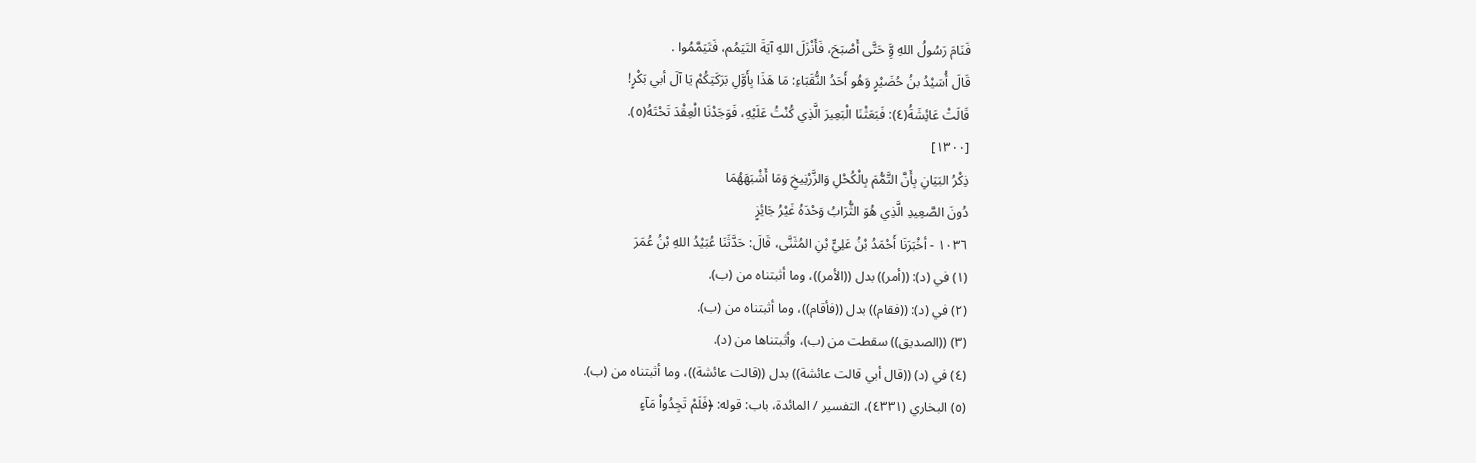فَنَامَ رَسُولُ اللهِ وَِّ حَتَّى أَصْبَحَ، فَأَنْزَلَ اللهِ آيَةَ التَيَمُم، فَتَيَمَّمُوا .
قَالَ أُسَيْدُ بنُ حُضَيْرٍ وَهُو أَحَدُ النُّقَبَاءِ: مَا هَذَا بِأَوَّلِ بَرَكَتِكُمْ يَا آلَ أبي بَكْرٍ!
قَالَتْ عَائِشَةُ(٤): فَبَعَثْنَا الْبَعِيرَ الَّذِي كُنْتُ عَلَيْهِ، فَوَجَدْنَا الْعِقْدَ تَحْتَهُ(٥).
[١٣٠٠]
ذِكْرُ البَيَانِ بِأَنَّ التَّمُّمَ بِالْكُحْلِ وَالزَّرْنِيخِ وَمَا أَشْبَهَهُمَا
دُونَ الصَّعِيدِ الَّذِي هُوَ الثُّرَابُ وَحْدَهُ غَيْرُ جَائِزٍ
١٠٣٦ - أخْبَرَنَا أَحْمَدُ بْنُ عَلِيٍّ بْنِ المُثَنَّى، قَالَ: حَدَّثَنَا عُبَيْدُ اللهِ بْنُ عُمَرَ
(١) في (د): ((أمر)) بدل ((الأمر))، وما أثبتناه من (ب).
(٢) في (د): ((فقام)) بدل ((فأقام))، وما أثبتناه من (ب).
(٣) ((الصديق)) سقطت من (ب)، وأثبتناها من (د).
(٤) في (د) ((قال أبي قالت عائشة)) بدل ((قالت عائشة))، وما أثبتناه من (ب).
(٥) البخاري (٤٣٣١)، التفسير / المائدة، باب: قوله: ﴿فَلَمْ تَجِدُواْ مَآءٍ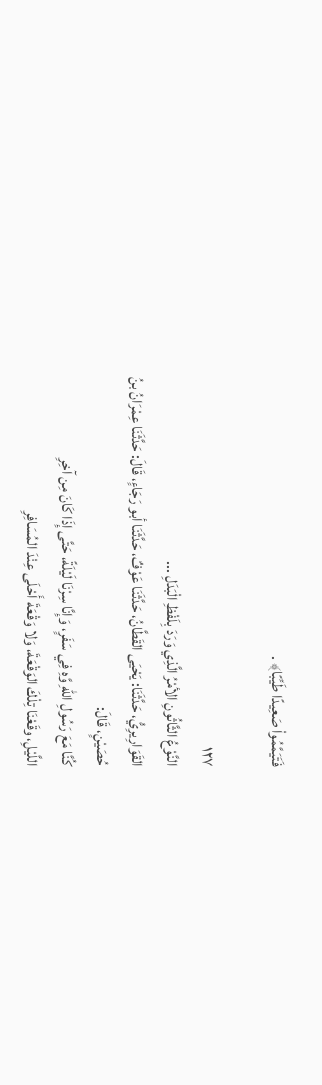فَتَيَمَّمُواْ صَعِيدًا طَيِّبًا﴾ .

١٢٧
النَّوْعُ الثَّاثُونِ الأمْرُ الَّذِي وَرَدَ بِلَفْظِ الْبَدَلِ ...
القَوَارِيرِيُّ، حَدَّثَنَا: يَحْيَى القَطَّانُ، حَدَّثَنَا عَوْفٌ، حَدَّثَنَا أبو رَجَاءٍ، قَالَ: حَدَّثَنَا عِمْرَانُ بنُ
حُصَيْنٍ، قَالَ:
كُنَّا مَعَ رَسُولِ اللهِ وَّهِ فِي سَفَرٍ، وَإِنَّا سِرْنَا لَيْلَةً، حَتَّى إِذَا كَانَ مِن آخِرِ
اللَّيْلِ، وقَعْنَا تِلْكَ الوَقْعَةَ، وَلا وَقْعَةَ أَحْلَى عِنْدَ المُسَافِرِ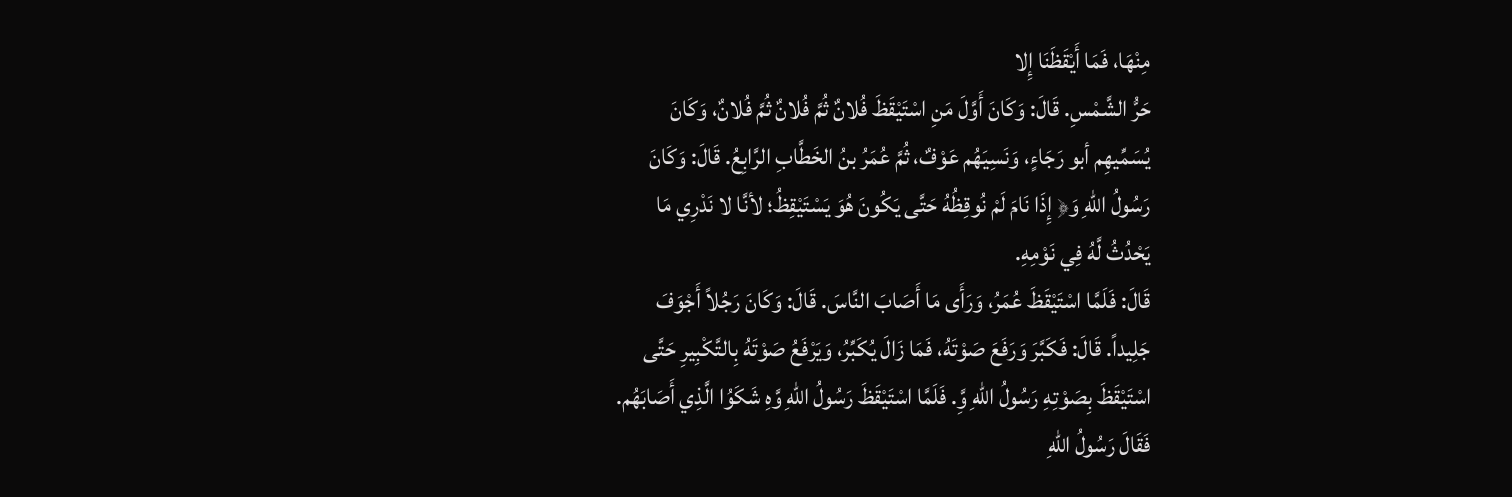مِنْهَا، فَمَا أَيْقَظَنَا إِلا
حَرُّ الشَّمْسِ. قَالَ: وَكَانَ أَوَّلَ مَنِ اسْتَيْقَظَ فُلانٌ ثُمَّ فُلانٌ ثُمَّ فُلانٌ، وَكَانَ
يُسَمِّيهِم أبو رَجَاءٍ، وَنَسِيَهُم عَوْفٌ، ثُمَّ عُمَرُ بنُ الخَطَّابِ الرَّابِعُ. قَالَ: وَكَانَ
رَسُولُ اللهِ وَ﴿ إِذَا نَامَ لَمْ نُوقِظُهُ حَتَّى يَكُونَ هُوَ يَسْتَيْقِظُ؛ لأنَّا لا نَدْرِي مَا
يَحْدُثُ لَّهُ فِي نَوْمِهِ.
قَالَ: فَلَمَّا اسْتَيْقَظَ عُمَرُ، وَرَأَى مَا أَصَابَ النَّاسَ. قَالَ: وَكَانَ رَجُلاً أَجْوَفَ
جَلِيداً. قَالَ: فَكَبَّرَ وَرَفَعَ صَوْتَهُ، فَمَا زَالَ يُكَبِّرُ، وَيَرْفَعُ صَوْتَهُ بِالتَّكْبِيرِ حَتَّى
اسْتَيْقَظَ بِصَوْتِهِ رَسُولُ اللهِ وَِّ. فَلَمَّا اسْتَيْقَظَ رَسُولُ اللهِ وَّهِ شَكَوُا الَّذِي أَصَابَهُم.
فَقَالَ رَسُولُ اللهِ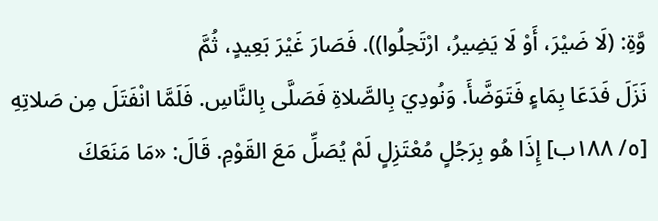وَّةِ: (لَا ضَيْرَ، أَوْ لَا يَضِيرُ، ارْتَحِلُوا)). فَصَارَ غَيْرَ بَعِيدٍ، ثُمَّ
نَزَلَ فَدَعَا بِمَاءٍ فَتَوَضَّأَ. وَنُودِيَ بِالصَّلاةِ فَصَلَّى بِالنَّاسِ. فَلَمَّا انْفَتَلَ مِن صَلاتِهِ
[٥/ ١٨٨ب] إِذَا هُو بِرَجُلٍ مُعْتَزِلٍ لَمْ يُصَلِّ مَعَ القَوْمِ. قَالَ: «مَا مَنَعَكَ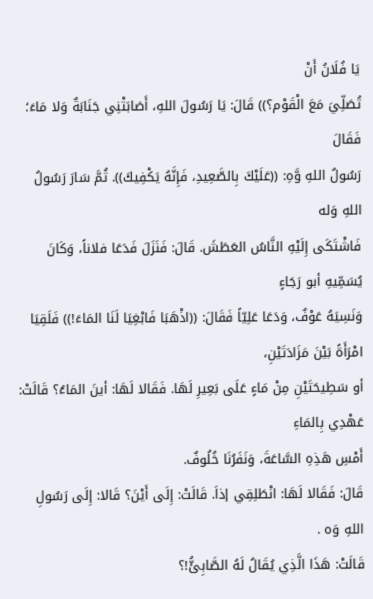يَا فُلَانُ أَنْ
تُصَلِّيَ مَعَ الْقَوْم؟)) قَالَ: يَا رَسُولَ اللهِ، أَصَابَتْنِي جَنَابَةٌ وَلا مَاءَ؛ فَقَالَ
رَسُولُ اللهِ وَّهِ: ((عَلَيْكَ بِالصَّعِيدِ، فَإِنَّهُ يَكْفِيكَ)). ثُمَّ سَارَ رَسُولُ اللهِ وَله
فَاشْتَكَى إِلَيْهِ النَّاسُ العَطَشَ. قَالَ: فَنَزَلَ فَدَعَا فلاناً، وَكَانَ يُسَمِّيهِ أبو رَجَاءٍ
وَنَسِيَهُ عَوْفٌ، وَدَعَا عَلِيّاً فَقَالَ: ((اذْهَبَا فَابْغِيَا لَنَا المَاءَ!)) فَلَقِيَا امْرَأَةً بَيْنَ مَزَادَتَيْنِ،
أو سَطِيحَتَيْنِ مِنْ مَاءٍ عَلَى بَعِيرِ لَهَا. فَقَالا لَهَا: أينَ المَاءُ؟ قَالَتْ: عَهْدِي بِالمَاءِ
أَمْسِ هَذِهِ السَّاعَةَ، وَنَفَرُنَا خُلُوفٌ.
قَالَ: فَقَالا لَهَا: انْطَلِقِي إذاَ. قَالَتْ: إِلَى أَيْنَ؟ قَالا: إِلَى رَسُولِ اللهِ وَه .
قَالَتْ: هَذَا الَّذِي يُقَالُ لَهُ الصَّابِئُّ!؟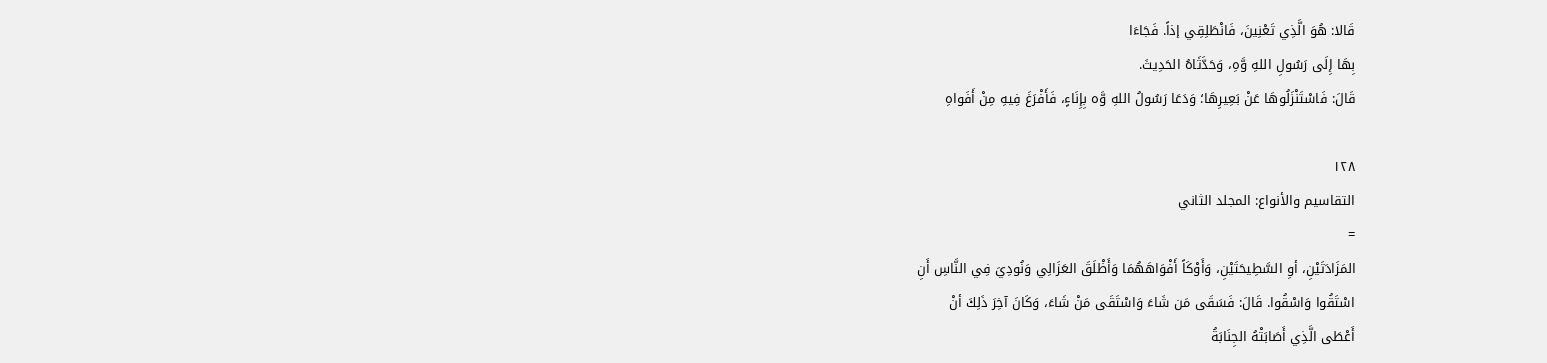قَالا: هُوَ الَّذِي تَعْنِينَ، فَانْطَلِقِي إذاً. فَجَاءَا
بِهَا إِلَى رَسُولِ اللهِ وَّهِ، وَحَدَّثَاهُ الحَدِيثَ.
قَالَ: فَاسْتَنْزَلُوهَا عَنْ بَعِيرِهَا؛ وَدَعَا رَسُولُ اللهِ وَّه بِإِنَاءٍ، فَأَفْرَغَ فِيهِ مِنْ أَفَواهِ

١٢٨
التقاسيم والأنواع: المجلد الثاني
=
المَزَادَتَيْنِ، أوِ السَّطِيحَتَيْنِ، وَأَوْكَاً أَفْوَاهَهُمَا وَأَظْلَقَ العَزَالِي وَنُودِيَ فِي النَّاسِ أَنِ
اسْتَقُوا وَاسْقُوا. قَالَ: فَسَقَى مَن شَاءَ وَاسْتَقَى مَنْ شَاءَ، وَكَانَ آخِرَ ذَلِكَ أنْ
أَعْطَى الَّذِي أَصَابَتْهُ الجِنَابَةُ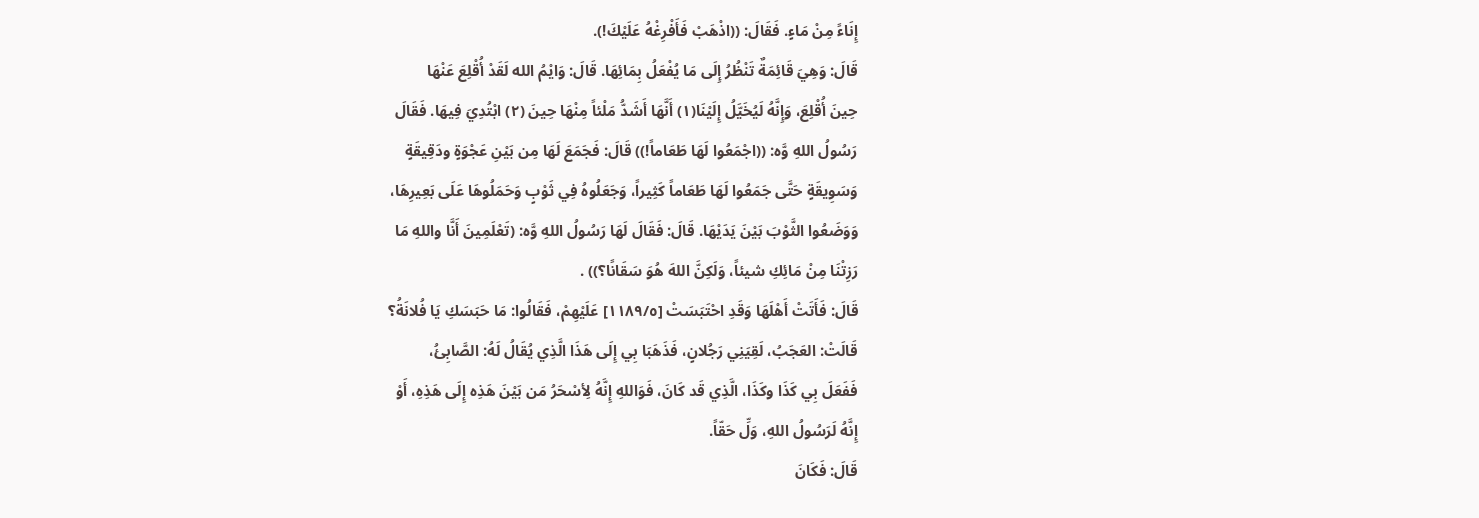إِنَاءً مِنْ مَاءٍ. فَقَالَ: ((اذْهَبْ فَأَفْرِغْهُ عَلَيْكَ!).
قَالَ: وَهِيَ قَائِمَةٌ تَنْظُرُ إِلَى مَا يُفْعَلُ بِمَائِهَا. قَالَ: وَايْمُ الله لَقَدْ أُقْلِعَ عَنْهَا
حِينَ أُقْلِعَ، وَإِنَّهُ لَيُخَيَّلُ إِلَيْنَا(١) أَنَّهَا أَشَدُّ مَلْئاً مِنْهَا حِينَ (٢) ابْتُدِيَ فِيهَا. فَقَالَ
رَسُولُ اللهِ وَّه: ((اجْمَعُوا لَهَا طَعَاماً!)) قَالَ: فَجَمَعَ لَهَا مِن بَيْنِ عَجْوَةٍ ودَقِيقَةٍ
وَسَوِيقَةٍ حَتَّى جَمَعُوا لَهَا طَعَاماً كَثِيراً، وَجَعَلُوهُ فِي ثَوْبٍ وَحَمَلُوهَا عَلَى بَعِيرِهَا،
وَوَضَعُوا الثَّوْبَ بَيْنَ يَدَيْهَا. قَالَ: فَقَالَ لَهَا رَسُولُ اللهِ وَّه: (تَعْلَمِينَ أَنَّا واللهِ مَا
رَزِتْنَا مِنْ مَائِكِ شيئاً، وَلَكِنَّ اللهَ هُوَ سَقَانًا؟)) .
قَالَ: فَأَتَتْ أَهْلَهَا وَقَدِ احْتَبَسَتْ [١١٨٩/٥] عَلَيْهِمْ، فَقَالُوا: مَا حَبَسَكِ يَا فُلانَةُ؟
قَالَتْ: العَجَبُ، لَقِيَنِي رَجُلانٍ، فَذَهَبَا بِي إِلَى هَذَا الَّذِي يُقَالُ لَهُ: الصَّابِئُ،
فَفَعَلَ بِي كَذَا وكَذَا، الَّذِي قَد كَانَ، فَوَاللهِ إِنَّهُ لِأسْحَرُ مَن بَيْنَ هَذِه إِلَى هَذِهِ، أَوْ
إِنَّهُ لَرَسُولُ اللهِ، وَلِّ حَقّاً.
قَالَ: فَكَانَ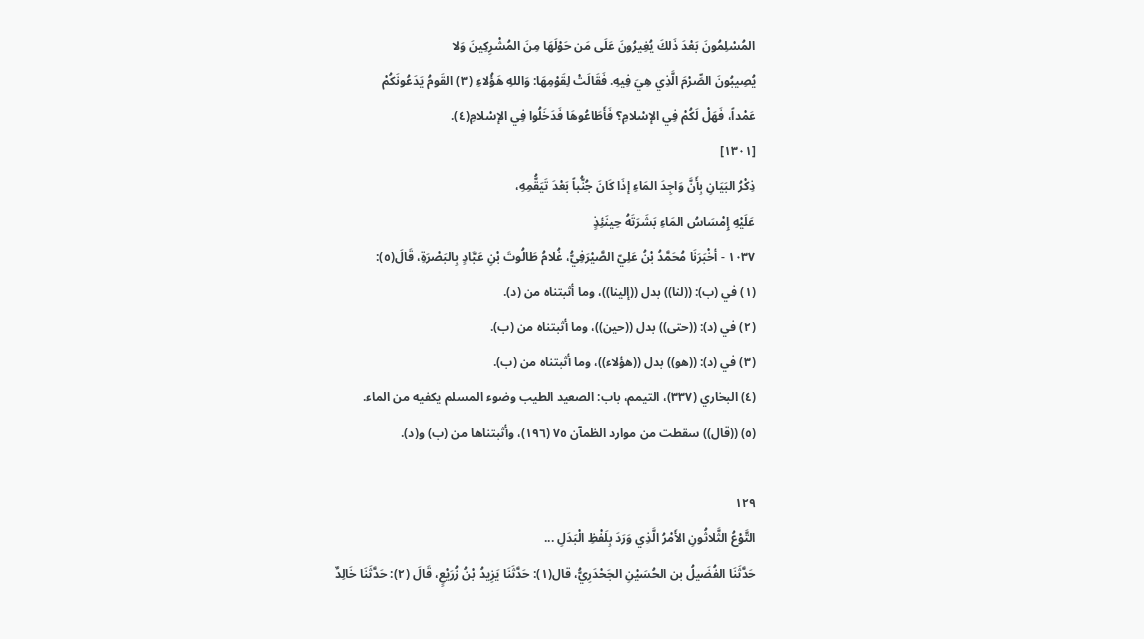المُسْلِمُونَ بَعْدَ ذَلكَ يُغِيرُونَ عَلَى مَن حَوْلَهَا مِنَ المُشْرِكِينَ وَلا
يُصِيبُونَ الصِّرْمَ الَّذِي هِيَ فِيهِ. فَقَالَتْ لِقَوْمِهَا: وَاللهِ هَؤُلاءِ (٣) القَومُ يَدَعُونَكُمْ
عَمْداً، فَهَلْ لَكُمْ فِي الإسْلامِ؟ فَأَطَاعُوهَا فَدَخَلُوا فِي الإسْلامِ(٤).
[١٣٠١]
ذِكْرُ البَيَانِ بِأَنَّ وَاجِدَ المَاءِ إذَا كَانَ جُنُّباً بَعْدَ تَيَقُّمِهِ،
عَلَيْهِ إِمْسَاسُ المَاءِ بَشَرَتَهُ حِينَئِذٍ
١٠٣٧ - أخْبَرَنَا مُحَمَّدُ بْنُ عَلِيّ الصَّيْرَفِيُّ، غُلامُ طَالُوتَ بْنِ عَبَّادٍ بِالبَصْرَةِ، قَالَ(٥):
(١) في (ب): ((لنا)) بدل ((إلينا))، وما أثبتناه من (د).
(٢) في (د): ((حتى)) بدل ((حين))، وما أثبتناه من (ب).
(٣) في (د): ((هو)) بدل ((هؤلاء))، وما أثبتناه من (ب).
(٤) البخاري (٣٣٧)، التيمم، باب: الصعيد الطيب وضوء المسلم يكفيه من الماء.
(٥) ((قال)) سقطت من موارد الظمآن ٧٥ (١٩٦)، وأثبتناها من (ب) و(د).

١٢٩
التَّوْعُ الثَّلاثُونِ الأَمْرُ الَّذِي وَرَدَ بِلَفْظِ الْبَدَلِ ...
حَدَّثَنَا الفُضَيلُ بن الحُسَيْنِ الجَحْدَرِيُّ، قال(١): حَدَّثَنَا يَزِيدُ بْنُ زُرَيْعٍ، قَالَ (٢): حَدَّثَنَا خَالِدٌ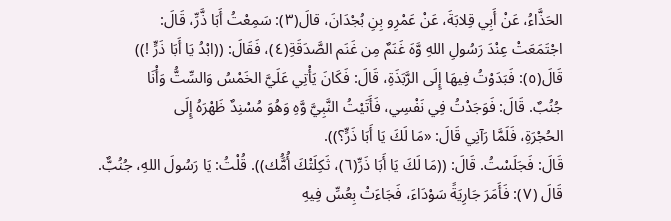الحَذَّاءُ، عَنْ أَبِي قِلابَةَ، عَنْ عَمْرِو بِنِ بُجْدَانَ، قالَ(٣): سَمِعْتُ أَبَا ذَّرِّ، قَالَ:
اجْتَمَعَتْ عِنْدَ رَسُولِ اللهِ وَّهَ غَنَمٌ مِن غَنَم الصَّدَقَةِ(٤)، فَقَالَ: ((ابْدُ يَا أَبَا ذَرٍّ !))
قَالَ(٥): فَبَدَوْتُ فِيهَا إِلَى الرَّبَذَةِ، قَالَ: فَكَانَ يَأْتِي عَلَيَّ الخَمْسُ وَالسِّتُّ وَأْنَا
جُنُبٌ. قَالَ: فَوَجَدْتُ فِي نَفْسِي، فَأَتَيْتُ النَّبِيَّ وَّهِ وَهُوَ مُسْنِدٌ ظَهْرَهُ إِلَى
الحُجْرَةِ، فَلَمَّا رَآنِي قَالَ: «مَا لَكَ يَا أَبَا ذَرٍّ؟)).
قَالَ: فَجَلَسْتُ. قَالَ: ((مَا لَكَ يَا أَبَا ذَرِّ(٦)، ثَكِلَتْكَ أُمَُّك)). قُلْتُ: يَا رَسُولَ اللهِ، جُنُبٌّ.
قَالَ (٧): فَأَمَرَ جَارِيَةً سَوْدَاءَ، فَجَاءَتْ بِعُسِّ فِيهِ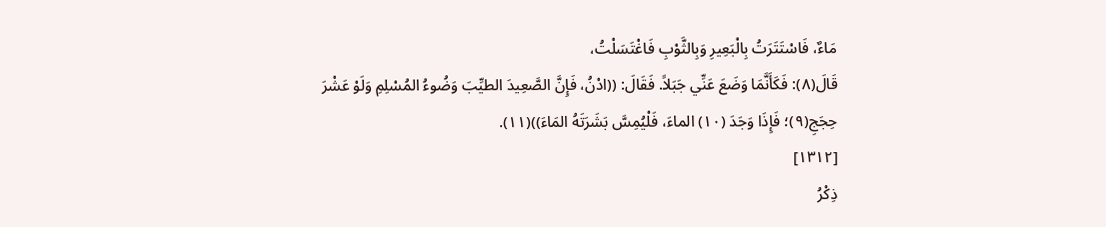مَاءٌ، فَاسْتَتَرَتُ بِالْبَعِيرِ وَبِالثَّوْبِ فَاغْتَسَلْتُ،
قَالَ(٨): فَكَأَنَّمَا وَضَعَ عَنِّي جَبَلاً. فَقَالَ: ((ادْنُ، فَإِنَّ الصَّعِيدَ الطيِّبَ وَضُوءُ المُسْلِمِ وَلَوْ عَشْرَ
حِجَجِ(٩)؛ فَإِذَا وَجَدَ (١٠) الماءَ، فَلْيُمِسَّ بَشَرَتَهُ المَاءَ))(١١).
[١٣١٢]
ذِكْرُ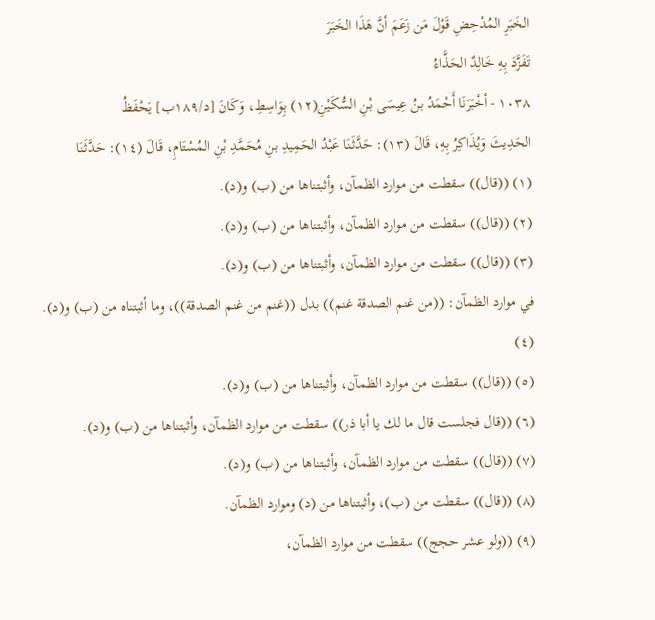الخَبَرِ المُدْحِضِ قَوْلَ مَن زَعَمَ أنَّ هَذَا الخَبَرَ
تَفَزَّدَ بِهِ خَالِدٌ الحَذَّاءُ
١٠٣٨ - أخْبَرَنَا أَحْمَدُ بنُ عِيسَى بْنِ السُّكَيْنِ(١٢) بِوَاسِطِ، وَكَانَ [د/١٨٩ب] يَحْفَظُ
الحَدِيثَ وَيُذَاكِرُ بِهِ، قَالَ (١٣): حَدَّثَنَا عَبْدُ الحَمِيدِ بنِ مُحَمَّدِ بْنِ المُسْتَامِ، قَالَ (١٤): حَدَّثَنَا
(١) ((قال)) سقطت من موارد الظمآن، وأثبتناها من (ب) و(د).
(٢) ((قال)) سقطت من موارد الظمآن، وأثبتناها من (ب) و(د).
(٣) ((قال)) سقطت من موارد الظمآن، وأثبتناها من (ب) و(د).
في موارد الظمآن: ((من غنم الصدقة غنم)) بدل ((غنم من غنم الصدقة))، وما أثبتناه من (ب) و(د).
(٤)
(٥) ((قال)) سقطت من موارد الظمآن، وأثبتناها من (ب) و(د).
(٦) ((قال فجلست قال ما لك يا أبا ذر)) سقطت من موارد الظمآن، وأثبتناها من (ب) و(د).
(٧) ((قال)) سقطت من موارد الظمآن، وأثبتناها من (ب) و(د).
(٨) ((قال)) سقطت من (ب)، وأثبتناها من (د) وموارد الظمآن.
(٩) ((ولو عشر حجج)) سقطت من موارد الظمآن،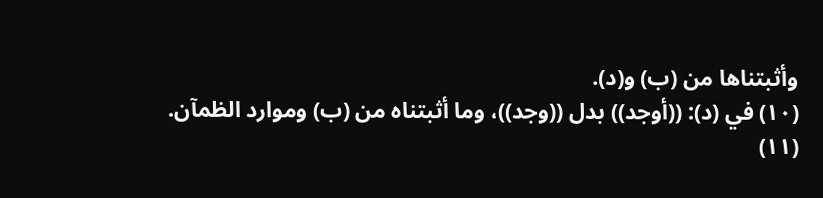وأثبتناها من (ب) و(د).
(١٠) في (د): ((أوجد)) بدل ((وجد))، وما أثبتناه من (ب) وموارد الظمآن.
(١١)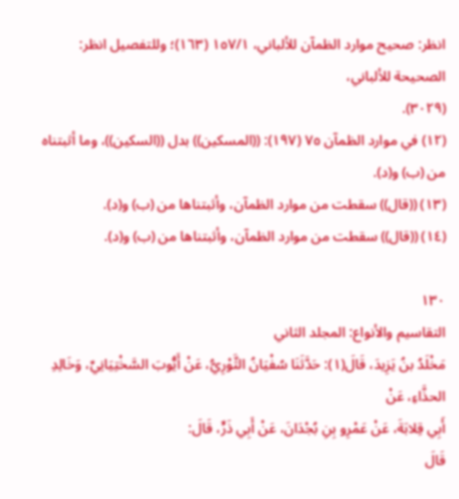انظر: صحيح موارد الظمآن للألباني، ١٥٧/١ (١٦٣)؛ وللتفصيل انظر: الصحيحة للألباني،
(٣٠٢٩).
(١٢) في موارد الظمآن ٧٥ (١٩٧): ((المسكين)) بدل ((السكين))، وما أثبتناه من (ب) و(د).
(١٣) ((قال)) سقطت من موارد الظمآن، وأثبتناها من (ب) و(د).
(١٤) ((قال)) سقطت من موارد الظمآن، وأثبتناها من (ب) و(د).

١٣٠
التقاسيم والأنواع: المجلد الثاني
مَخْلَدُ بنُ يَزِيدَ، قَالَ(١): حَدَّثَنَا سُفْيَانُ الثَّوْرِيُّ، عَنْ أَيُّوبَ السَّخْتِيَانِيِّ، وَخَالِدِ الحذَّاءِ، عَنْ
أَبِي قِلابَةَ، عَنْ عَمْرِو بِنِ بُجْدَانَ، عَنْ أَبِي ذَرٍّ، قَالَ:
قَالَ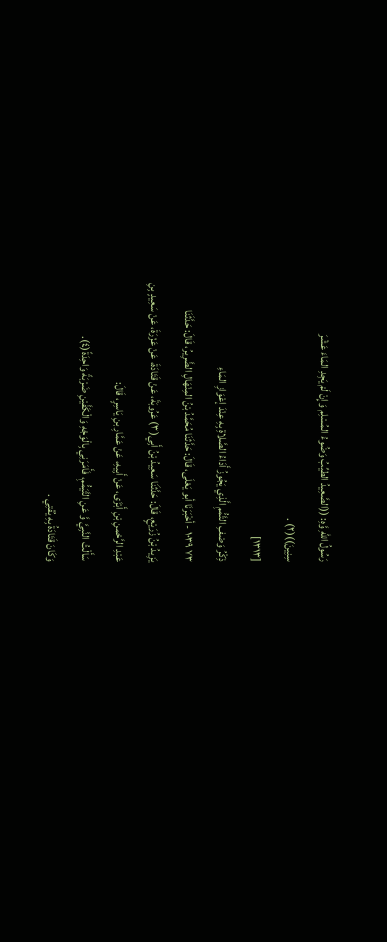رَسُولُ اللهِ وَّهِ: ((الصَّعِيدُ الطيِّبُ وَضُوءُ المُسْلِم وَإِنْ لَمْ يَجِدِ المَاءَ عَشْرَ
سِنِينَ))(٢) .
[١٣١٣]
ذِكْرُ وَصْفِ التَّمُّمِ الَّذِي يَجُوزُ أَدَاءُ الصَّلاةِ بِهِ عِنْدَ إعْوَازِ المَاءِ
٧٣ ١٠٣٩ - أخْبَرَنَا أبو يَعْلَى، قَالَ: حَدَّثَنَا مُحَمَّدُ بْنُ المِنْهَالِ الضَّرِيرُ، قَالَ: حَدَّثَنَا
يَزِيدُ بْنُ زُرَيْعٍ، قَالَ: حَدَّثَنَا سَعِيدُ بْنُ أَبِي(٣) عَرُوبَةَ، عَنْ قَتَادَةَ، عَنْ عَزْرَةَ، عَنْ سَعِيدٍ بِنِ
عَبْدِ الرَّحْمنِ بْنِ أَبْزَى، عَنْ أَبِيهِ، عَنْ عَمَّارِ بنِ يَاسِرٍ، قَالَ:
سَأَلْتُ النَّبِيَّ وَّ عَنِ التَّيَمُّمِ، فَأَمَرَنِي بِالْوَجْهِ وَالْكَفَّيْنِ ضَرْبَةً وَاحِدَةً(٤).
وَكَانَ قَتَادَةُ بِهِ يُفْتِي .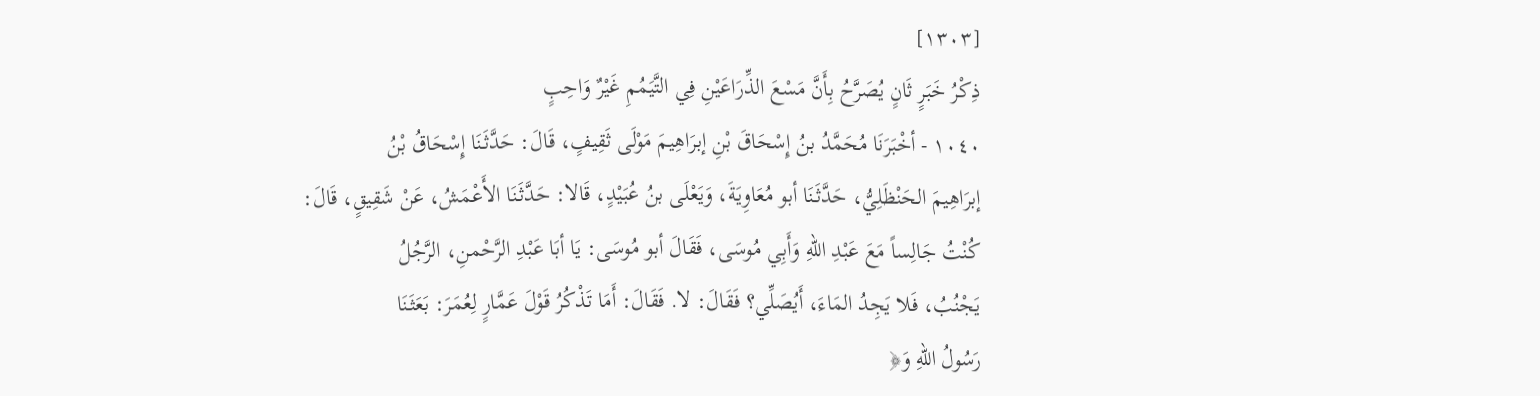[١٣٠٣]
ذِكْرُ خَبَرٍ ثَانٍ يُصَرَّحُ بِأَنَّ مَسْعَ الذِّرَاعَيْنِ فِي التَّيَمُمِ غَيْرٌ وَاحِبٍ
١٠٤٠ - أخْبَرَنَا مُحَمَّدُ بنُ إِسْحَاقَ بْنِ إبرَاهِيمَ مَوْلَى ثَقِيفٍ، قَالَ: حَدَّثَنَا إِسْحَاقُ بْنُ
إبرَاهِيمَ الحَنْظَلِيُّ، حَدَّثَنَا أبو مُعَاوِيَةَ، وَيَعْلَى بنُ عُبَيْدٍ، قَالا: حَدَّثَنَا الأَعْمَشُ، عَنْ شَقِيقٍ، قَالَ:
كُنْتُ جَالِساً مَعَ عَبْدِ اللهِ وَأَبِي مُوسَى، فَقَالَ أبو مُوسَى: يَا أبَا عَبْدِ الرَّحْمنِ، الرَّجُلُ
يَجْنُبُ، فَلا يَجِدُ المَاءَ، أَيُصَلِّي؟ فَقَالَ: لا. فَقَالَ: أَمَا تَذْكُرُ قَوْلَ عَمَّارٍ لِعُمَرَ: بَعَثَنَا
رَسُولُ اللهِ وَ﴿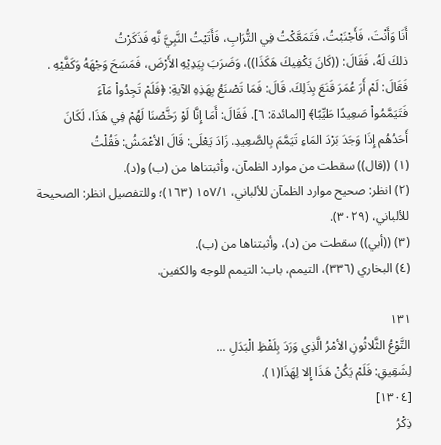أَنَا وَأَنْتَ، فَأَجْنَبْتُ، فَتَمَعَّكْتُ فِي التُّرَابِ، فَأَتَيْتُ النَّبِيَّ نَّهِ فَذَكَرْتُ
ذلكَ لَهُ، فَقَالَ: ((كَانَ يَكْفِيكَ هَكَذَا))، وَضَرَبَ بِيَدِيْهِ الأَرْضَ، فَمَسَحَ وَجْهَهُ وَكَفَّيْهِ .
فَقَالَ: لَمْ أَرَ عُمَرَ قَنَعَ بِذَلِكَ. قَالَ: فَمَا تَصْنَعُ بِهَذِهِ الآيةِ: ﴿فَلَمْ تَجِدُواْ مَآءَ
فَتَيَمَّمُواْ صَعِيدًا طَيِّبًا﴾ [المائدة: ٦]. فَقَالَ: أَمَا إِنَّا لَوْ رَخَّصْنَا لَهُمْ فِي هَذَا، لَكَانَ
أَحَدُهُم إِذَا وَجَدَ بَرْدَ المَاءِ تَيَمَّمَ بِالصَّعِيدِ. زَادَ يَعْلَى: قَالَ الأعْمَشُ: فَقُلْتُ
(١) ((قال)) سقطت من موارد الظمآن، وأثبتناها من (ب) و(د).
(٢) انظر: صحيح موارد الظمآن للألباني، ١٥٧/١ (١٦٣)؛ وللتفصيل انظر: الصحيحة للألباني، (٣٠٢٩).
(٣) ((أبي)) سقطت من (د)، وأثبتناها من (ب).
(٤) البخاري (٣٣٦)، التيمم، باب: التيمم للوجه والكفين.

١٣١
التَّوْعُ الثَّلاثُونِ الأمْرُ الَّذِي وَرَدَ بِلَفْظِ الْبَدَلِ ...
لِشَقِيقِ: فَلَمْ يَكُنْ هَذَا إِلا لِهَذَا(١).
[١٣٠٤]
ذِكْرُ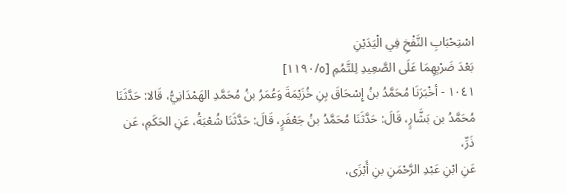اسْتِحْبَابِ النَّفْخِ فِي الْيَدَيْنِ
بَعْدَ ضَرْبِهِمَا عَلَى الصَّعِيدِ لِلتَّمُمِ [١١٩٠/٥]
١٠٤١ - أخْبَرَنَا مُحَمَّدُ بنُ إِسْحَاقَ بِنِ خُزَيْمَةَ وَعُمَرُ بنُ مُحَمَّدِ الهَمْدَانِيُّ، قَالا: حَدَّثَنَا
مُحَمَّدُ بن بَشَّارٍ، قَالَ: حَدَّثَنَا مُحَمَّدُ بنُ جَعْفَرٍ، قَالَ: حَدَّثَنَا شُعْبَةُ، عَنِ الحَكَمِ، عَن ذَرِّ،
عَنِ ابْنِ عَبْدِ الرَّحْمَنِ بنِ أَبْزَى،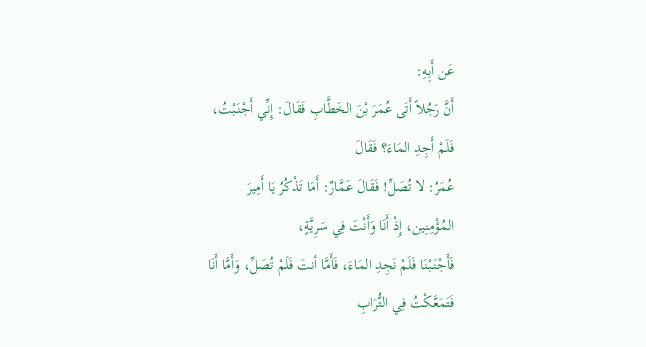عَن أَبِهِ:
أَنَّ رَجُلاً أَتَى عُمَرَ بْنَ الخَطَّابِ فَقَالَ: إِنِّي أَجْنَبْتُ، فَلَمْ أَجِدِ المَاءَ؟ فَقَالَ
عُمَرُ: لا تُصَلِّ! فَقَالَ عَمَّارٌ: أَمَا تَذْكُرُ يَا أَمِيرَ المُؤْمِنِين، إِذْ أَنَا وَأَنْتَ فِي سَرِيَّةٍ،
فَأَجْنَبْنَا فَلَمْ نَجِدِ المَاءَ، فَأَمَّا أنتَ فَلَمْ تُصَلِّ، وَأَمَّا أَنَا فَتَمَعَّكْتُ فِي التُّرَابِ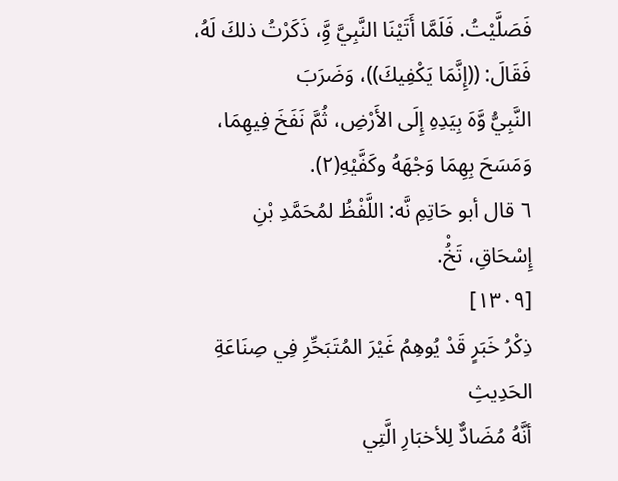فَصَلَّيْتُ. فَلَمَّا أَتَيْنَا النَّبِيَّ وَِّ، ذَكَرْتُ ذلكَ لَهُ، فَقَالَ: ((إِنَّمَا يَكْفِيكَ))، وَضَرَبَ
النَّبِيُّ وَّهَ بِيَدِهِ إِلَى الأَرْضِ، ثُمَّ نَفَخَ فِيهِمَا، وَمَسَحَ بِهِمَا وَجْهَهُ وكَفَّيْهِ(٢).
٦ قال أبو حَاتِمِ نَّه: اللَّفْظُ لمُحَمَّدِ بْنِ إِسْحَاقِ، تَخُْ.
[١٣٠٩]
ذِكْرُ خَبَرٍ قَدْ يُوهِمُ غَيْرَ المُتَبَحِّرِ فِي صِنَاعَةِ الحَدِيثِ
أنَّهُ مُضَادٌّ لِلأخبَارِ الَّتِي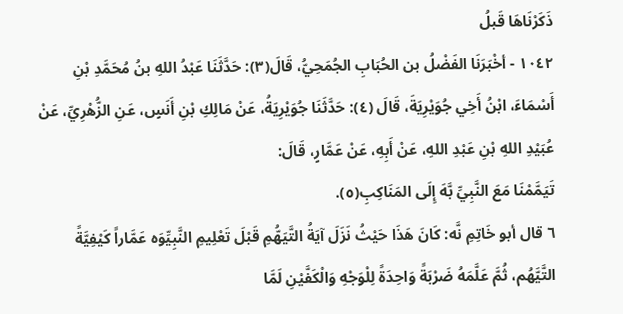ذَكَرْنَاهَا قَبلُ
١٠٤٢ - أخْبَرَنَا الفَضْلُ بن الحُبَابِ الجُمَحِيُّ، قَالَ(٣): حَدَّثَنَا عَبْدُ اللهِ بنُ مُحَمَّدِ بْنِ
أَسْمَاءَ، ابْنُ أَخِي جُوَيْرِيَةَ، قَالَ (٤): حَدَّثَنَا جُوَيْرِيَةُ، عَنْ مَالِكِ بْنِ أَنَسٍ، عَنِ الزُّهْرِيِّ، عَنْ
عُبَيْدِ اللهِ بْنِ عَبْدِ اللهِ، عَنْ أَبِهِ، عَنْ عَمَّارٍ، قَالَ:
تَيَمَّمْنَا مَعَ النَّبِيِّ بَّهَ إِلَى المَنَاكِبِ(٥).
٦ قال أبو خَاتِمِ نَّه: كَانَ هَذَا حَيْثُ نَزَلَ آيَةُ التَّيَهُّمِ قَبْلَ تَعْلِيمِ النَّبِيِّوَه عَمَّاراً كَيْفِيَّةً
التَّيَّهُم، ثُمَّ عَلَّمَهُ ضَرْبَةً وَاحِدَةً لِلْوَجْهِ وَالْكَفَّيْنِ لَمَّا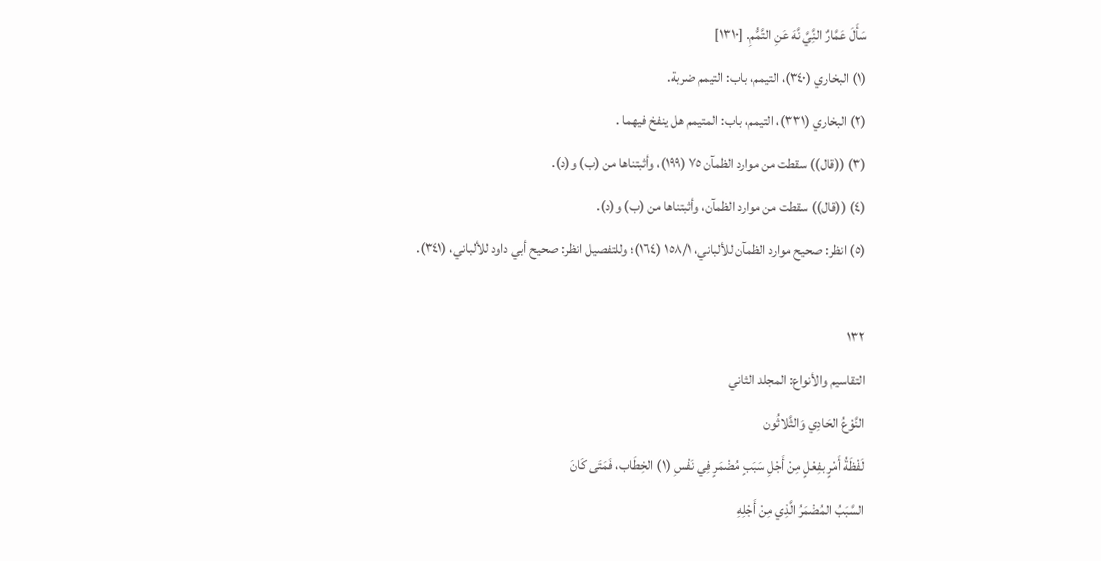سَأَلَ عَمَّارٌ النَِّيَّ نَّهَ عَنِ التَّمُّمِ. [١٣١٠]
(١) البخاري (٣٤٠)، التيمم، باب: التيمم ضربة.
(٢) البخاري (٣٣١)، التيمم، باب: المتيمم هل ينفخ فيهما .
(٣) ((قال)) سقطت من موارد الظمآن ٧٥ (١٩٩)، وأثبتناها من (ب) و(د).
(٤) ((قال)) سقطت من موارد الظمآن، وأثبتناها من (ب) و(د).
(٥) انظر: صحيح موارد الظمآن للألباني، ١٥٨/١ (١٦٤)؛ وللتفصيل انظر: صحيح أبي داود للألباني، (٣٤١).

١٣٢
التقاسيم والأنواع: المجلد الثاني
النَّوْعُ الحَادِي وَالثَّلاثُون
لَفْظَةُ أَمْرٍ بفِعْلٍ مِنْ أَجْلِ سَبَبٍ مُضْمَرٍ فِي نَفْسِ (١) الخِطَاب، فَمَتَى كَانَ
السَّبَبُ المُضْمَرُ الَّذِي مِنْ أَجْلِهِ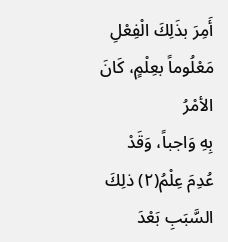أَمِرَ بذَلِكَ الْفِعْلِ مَعْلُوماً بعِلْمٍ، كَانَ الأمْرُ
بِهِ وَاجباً، وَقَدْ عُدِمَ عِلْمُ(٢) ذلِكَ السَّبَبِ بَعْدَ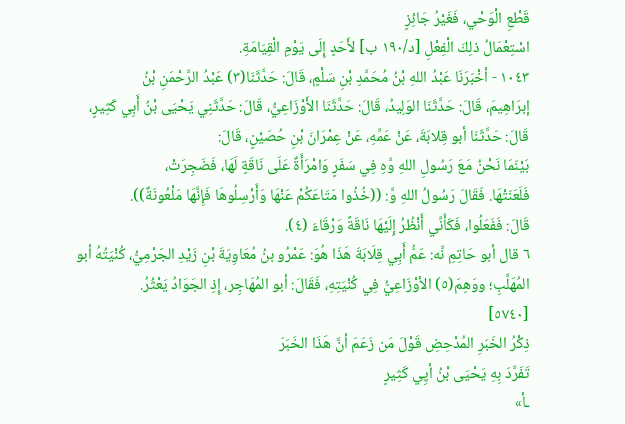قَطْعِ الْوَحْي، فَغَيْرُ جَائِزٍ
اسْتِعْمَالُ ذلِكَ الْفِعْلِ [د/١٩٠ ب] لأَحَدٍ إِلَى يَوْمِ الْقِيَامَةِ.
١٠٤٣ - أخْبَرَنَا عَبْدُ اللهِ بْنُ مُحَمَّدِ بْنِ سَلْمٍ، قَالَ: حَدَّثَنَا(٣) عَبْدُ الرَّحْمَنِ بْنُ
إبرَاهِيمَ، قَالَ: حَدَّثَنَا الوَلِيدُ، قَالَ: حَدَّثَنَا الأَوْزَاعِيُّ، قَالَ: حَدَّثَنِي يَحْيَى بْنُ أَبِي كَثِيرٍ،
قَالَ: حَدَّثَنَا أبو قِلابَةَ، عَنْ عَمِّهِ، عَنْ عِمْرَانَ بْنِ حُصَيْنٍ، قَالَ:
بَيْنَمَا نَحْنُ مَعَ رَسُولِ اللهِ وَّهِ فِي سَفَرٍ وَامْرَأَةٌ عَلَى نَاقَةٍ لَهَا، فَضَجِرَتْ،
فَلَعَنَتْهَا. فَقَالَ رَسُولُ اللهِ وَّ: ((خُذُوا مَتَاعَكُمْ عَنْهَا وَأَرْسِلُوهَا فَإِنَّهَا مَلْعُونَةٌ)).
قَالَ: فَفَعَلُوا، فَكَأَنِّي أَنْظُرُ إِلَيْهَا نَاقَةً وَرْقَاءَ (٤).
٦ قال أبو حَاتِمِ نَّه: عَمُّ أَبِي قِلَابَةَ هَذَا هُوَ: عَمْرُو بنُ مُعَاوِيَةَ بْنِ زَيْدِ الجَرْمِيُّ، كُنْيَتُهُ أبو
المُهَلَّبِ؛ ووَهِمَ(٥) الأوْزَاعِيُّ فِي كُنْيَتِهِ، فَقَالَ: أبو المُهَاجِر، إِذِ الجَوَادُ يَعْثُرُ.
[٥٧٤٠]
ذِكْرُ الخَبَرِ المُدْحِضِ قَوْلَ مَن زَعَمَ أنَّ هَذَا الخَبَرَ
تَفَرَّدَ بِهِ يَحْيَى بْنُ أپِي کَثِيرٍ
ـأ»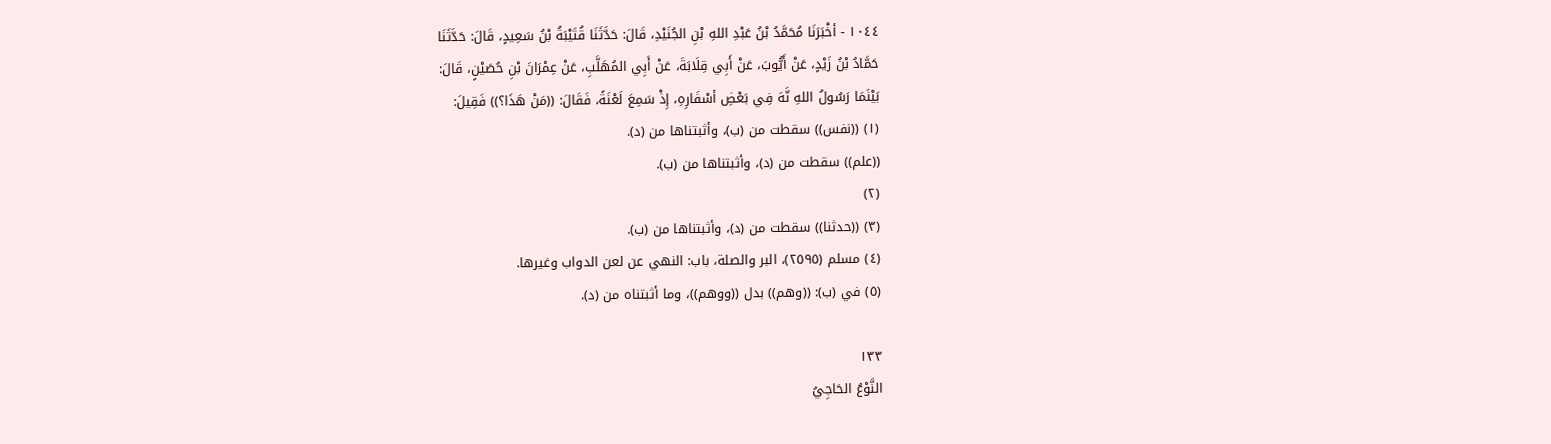١٠٤٤ - أخْبَرَنَا مُحَمَّدُ بْنُ عَبْدِ اللهِ بْنِ الجُنَيْدِ، قَالَ: حَدَّثَنَا قُتَيْبَةُ بْنُ سَعِيدٍ، قَالَ: حَدَّثَنَا
حَمَّادُ بْنُ زَيْدٍ، عَنْ أَيُّوبَ، عَنْ أَبِي قِلَابَةَ، عَنْ أَبِي المُهَلَّبِ، عَنْ عِمْرَانَ بْنِ حُصَيْنٍ، قَالَ:
بَيْنَمَا رَسُولُ اللهِ نَّهَ فِي بَعْضِ أسْفَارِهِ، إِذْ سَمِعَ لَعْنَةً، فَقَالَ: ((مَنْ هَذَا؟)) فَقِيلَ:
(١) ((نفس)) سقطت من (ب)، وأثبتناها من (د).
((علم)) سقطت من (د)، وأثبتناها من (ب).
(٢)
(٣) ((حدثنا)) سقطت من (د)، وأثبتناها من (ب).
(٤) مسلم (٢٥٩٥)، البر والصلة، باب: النهي عن لعن الدواب وغيرها.
(٥) في (ب): ((وهم)) بدل ((ووهم))، وما أثبتناه من (د).

١٣٣
النَّوْعُ الحَاجِيُ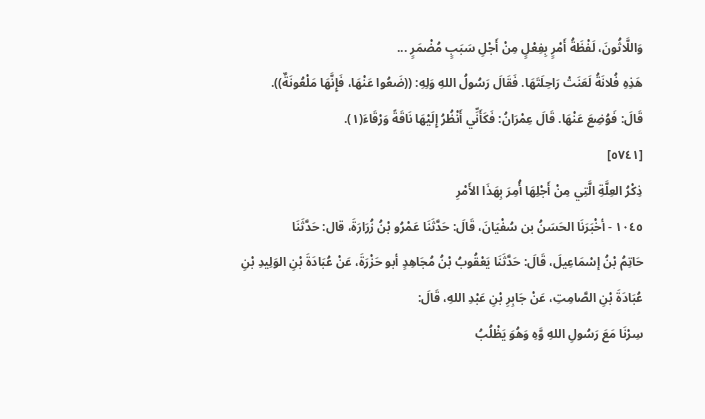وَاللَّاثُونَ، لَفْظَةُ أَمْرٍ بِفِعْلٍ مِنْ أَجْلِ سَبَبٍ مُضْمَرٍ ...
هَذِهِ فُلانَةُ لَعَنَتْ رَاحِلَتَهَا. فَقَالَ رَسُولُ اللهِ وَلِهِ: ((ضَعُوا عَنْهَا، فَإِنَّهَا مَلْعُونَةٌ)).
قَالَ: فَوُضِعَ عَنْهَا. قَالَ عِمْرَانُ: فَكَأَنِّي أَنْظُرُ إِلَيْهَا نَاقَةً وَرْقَاءَ(١).
[٥٧٤١]
ذِكْرُ العِلَّةِ الَّتِي مِنْ أَجْلِهَا أُمِرَ بِهَذَا الأَمْرِ
١٠٤٥ - أخْبَرَنَا الحَسَنُ بن سُفْيَانَ، قَالَ: حَدَّثَنَا عَمْرُو بْنُ زُرَارَةَ، قال: حَدَّثَنَا
حَاتِمُ بْنُ إسْمَاعِيلَ، قَالَ: حَدَّثَنَا يَعْقُوبُ بْنُ مُجَاهِدٍ أبو حَزْرَةَ، عَنْ عُبَادَةَ بْنِ الوَلِيدِ بْنِ
عُبَادَةَ بْنِ الصَّامِتِ، عَنْ جَابِرِ بْنِ عَبْدِ اللهِ، قَالَ:
سِرْنَا مَعَ رَسُولِ اللهِ وَّهِ وَهُوَ يَظْلُبُ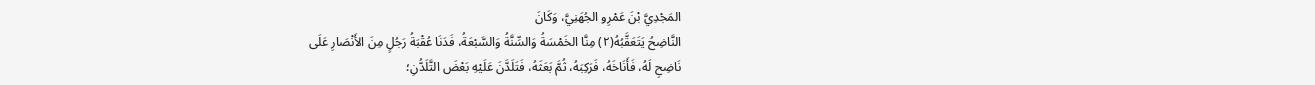المَجْدِيَّ بْنَ عَمْرِو الجُهَنِيَّ، وَكَانَ
النَّاضِحُ يَتَعَقَّبُهُ(٢) مِنَّا الخَمْسَةُ وَالسِّنَّةُ وَالسَّبْعَةُ، فَدَنَا عُقْبَةُ رَجُلٍ مِنَ الأَنْصَارِ عَلَى
نَاضِحِ لَهُ، فَأَنَاخَهُ، فَرَكِبَهُ، ثُمَّ بَعَثَهُ، فَتَلَدَّنَ عَلَيْهِ بَعْضَ التَّلَدُّنِ؛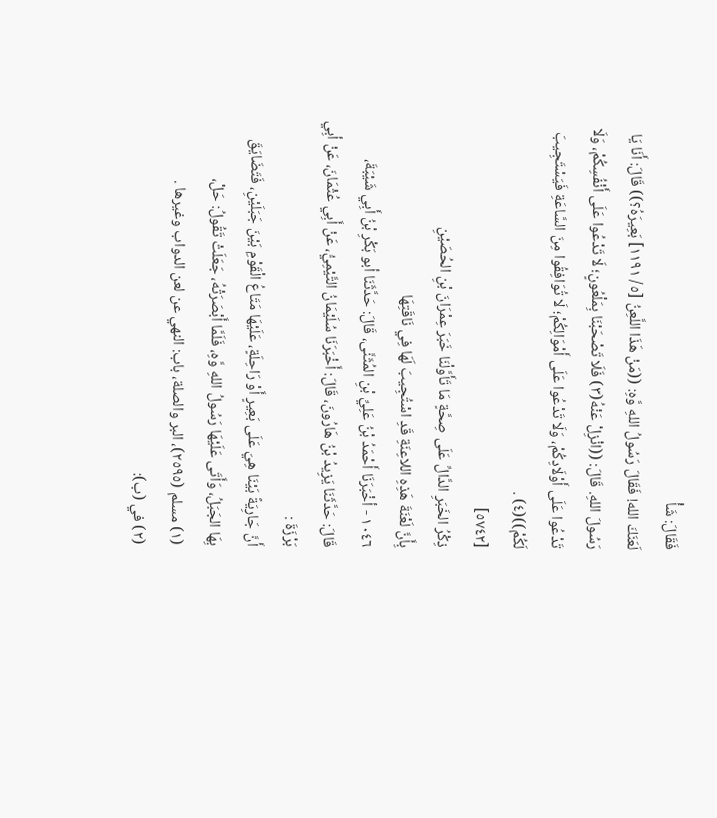فَقَالَ: شَأْ
لَعَنَكَ الله! فَقَالَ رَسُولُ اللهِ وَّهِ: ((مَنْ هَذَا اللَّعِنُ [٥/ ١١٩١] بَعِيرَهُ؟)) قَالَ: أَنَا يَا
رَسُولَ اللهِ. قَالَ: ((انْزِلْ عَنْهُ(٣) فَلَا تَصْحَبْنَا بِمَلْعُونٍ؛ لَا تَدْعُوا عَلَى أَنْفُسِكُمْ، وَلَا
تَدْعُوا عَلَى أَوْلَادِكُمْ، وَلَا تَدْعُوا عَلَى أَمْوَالِكُمْ؛ لَا تُوَافِقُوا مِنَ السَّاعَةِ فَيَسْتَجِيبَ
لَكُمْ))(٤) .
[٥٧٤٢]
ذِكْرُ الخَبَرِ الدَّالِّ عَلَى صِحَّةٍ مَا تَأَوَّلْنَا خَبَرَ عِمْرَانَ بْنِ الحُصَيْنِ
بِأَنَّ لَعْنَةَ هَذِهِ اللاعِنَةِ قَدِ اسْتُجِيبَ لَهَا فِي نَاقَتِهَا
١٠٤٦ - أخْبَرَنَا أَحْمَدُ بْنُ عَلِيِّ بْنِ المُثَنَّى، قَالَ: حَدَّثَنَا أبو بَكْرِ بْنُ أَبِي شَيْبَةَ،
قَالَ: حَدَّثَنَا يَزِيدُ بْنُ هَارُونَ، قَالَ: أَخْبَرَنَا سُلَيْمَانُ التَّيْمِيُّ، عَنْ أَبِي عُثْمَانَ، عَنْ أبِي
بَرْزَةَ :
أَنَّ جَارِيَةً بَيْنَا هِيَ عَلَى بَعِيرٍ أَوْ رَاحِلَةٍ، عَلَيْهَا مَتَاعُ الْقَوْمِ بَيْنَ جَبَلَيْنِ، فَتَضَايَقَ
بِهَا الجَبَلُ، وَأَتَى عَلَيْهَا رَسُولُ اللهِ وَّهِ، فَلَمَّا أَبْصَرَتْهُ، جَعَلَتْ تَقُولُ: حَلْ،
(١) مسلم (٢٥٩٥)، البر والصلة، باب: النهي عن لعن الدواب وغيرها .
(٢) في (ب):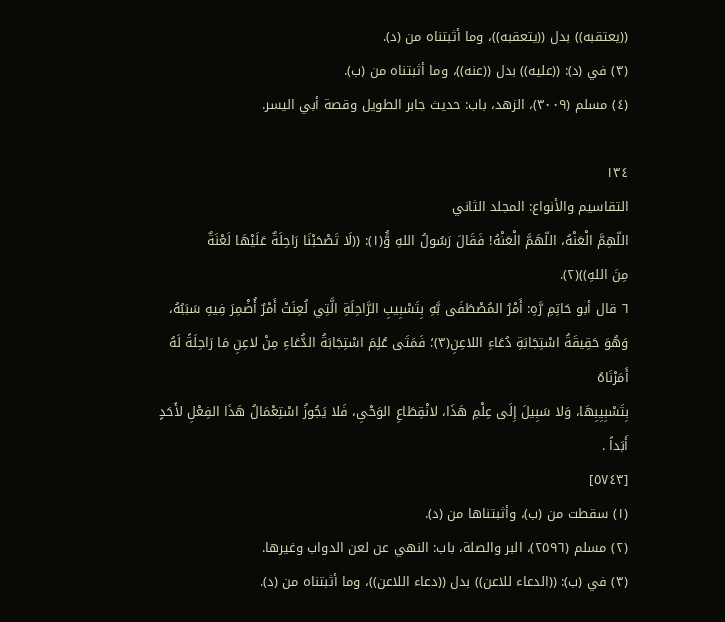((يعتقبه)) بدل ((يتعقبه))، وما أثبتناه من (د).
(٣) في (د): ((عليه)) بدل ((عنه))، وما أثبتناه من (ب).
(٤) مسلم (٣٠٠٩)، الزهد، باب: حديث جابر الطويل وقصة أبي اليسر.

١٣٤
التقاسيم والأنواع: المجلد الثاني
اللّهِمَّ الْعَنْهُ، اللّهَمَّ الْعَنْهُ! فَقَالَ رَسُولُ اللهِ وَُّ(١): ((لَا تَصْحَبْنَا رَاحِلَةٌ عَلَيْهَا لَعْنَةٌ
مِنَ اللهِ))(٢).
٦ قال أبو حَاتِمِ رَّهِ: أَمْرُ المُصْطَفَى بَّهِ بِتَسْبِيبِ الرَّاحِلَةِ الَّتِي لُعِنَتْ أَمْرٌ أُضْمِرَ فِيهِ سَبَبُهُ،
وَهُوَ حَقِيقَةُ اسْتِجَابَةِ دُعَاءِ اللاعِنِ(٣)؛ فَمَتَى عُلِمَ اسْتِجَابَةُ الدُّعَاءِ مِنْ لاعِنِ مَا رَاحِلَةً لَهُ أَمَرْنَاهُ
بِتَسْبِيِبِهَا، وَلا سَبِيلَ إِلَى عِلْمِ هَذَا، لانْقِطَاعِ الوَحْىِ، فَلا يَجُوزُ اسْتِعْمَالُ هَذَا الفِعْلِ لأَحَدٍ
أَبَداً .
[٥٧٤٣]
(١) سقطت من (ب)، وأثبتناها من (د).
(٢) مسلم (٢٥٩٦)، البر والصلة، باب: النهي عن لعن الدواب وغيرها.
(٣) في (ب): ((الدعاء للاعن)) بدل ((دعاء اللاعن))، وما أثبتناه من (د).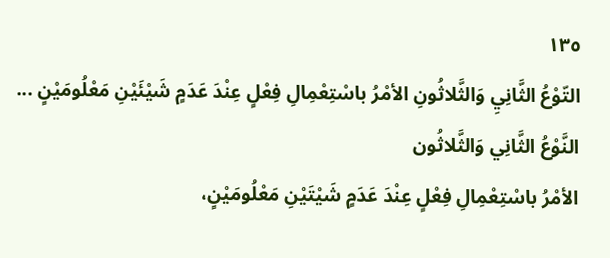١٣٥
التّوْعُ الثَّانِيِ وَالثَّلاثُونِ الأمْرُ باسْتِعْمِالِ فِعْلٍ عِنْدَ عَدَمٍ شَيْئَيْنِ مَعْلُومَيْنٍ ...
النَّوْعُ الثَّانِي وَالثَّلاثُون
الأمْرُ باسْتِعْمِالِ فِعْلٍ عِنْدَ عَدَمٍ شَيْتَيْنِ مَعْلُومَيْنٍ،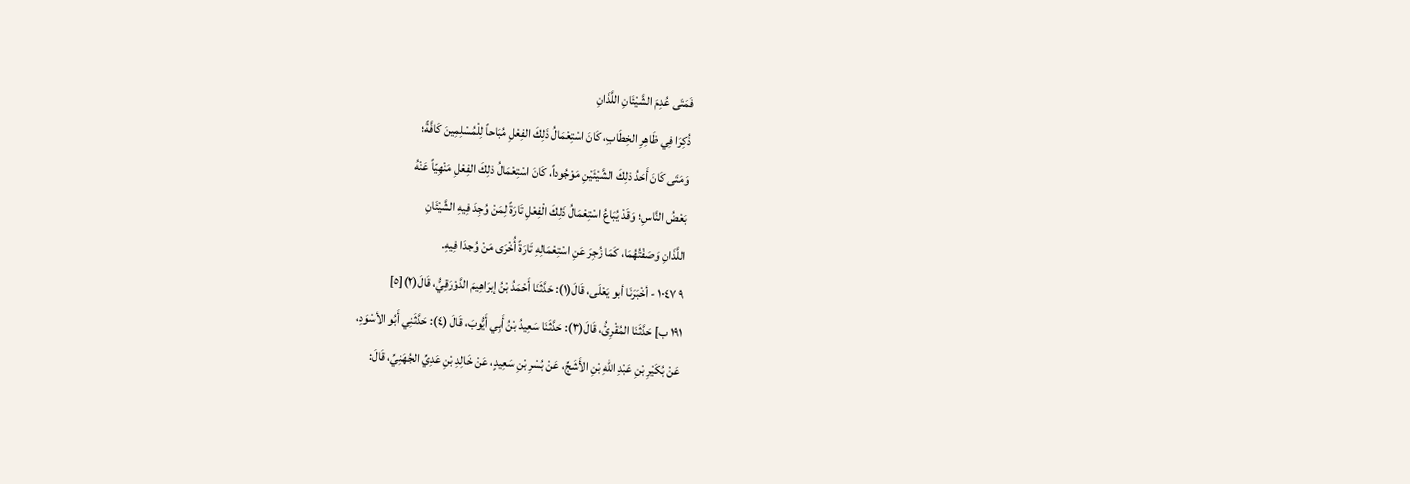فَمَتَى عُدِمَ الشَّيْئَانِ اللَّذَانِ
ذُكِرَا فِي ظَاهِرِ الخِطَابِ، كَانَ اسْتِعْمَالُ ذَلِكَ الفِعْلِ مُبَاحاً لِلْمُسْلِمِينَ كَافَّةً؛
وَمَتَى كَانَ أَحَدُ ذلِكَ الشَّيْئَيْنِ مَوْجُوداً، كَانَ اسْتِعْمَالُ ذلِكَ الفِعْلِ مَنْهِيّاً عَنْهُ
بَعْضُ النَّاسِ؛ وَقَدْ يُبَاعُ اسْتِعْمَالُ ذَلِكَ الْفِعْلِ تَارَةً لِمَنْ وُجِدَ فِيهِ الشَّيْئَانِ
اللَّذَانِ وَصَفْتُهُمَا، كَمَا زُجِرَ عَنِ اسْتِعْمَالِهِ تَارَةً أُخْرَى مَنْ وُجدَا فِیهِ.
٩ ١٠٤٧ - أخْبَرَنَا أبو يَعْلَى، قَالَ(١): حَدَّثَنَا أَحْمَدُ بْنُ إبرَاهِيمَ الدَّوْرَقِيُّ، قَالَ(٢)[٥]
١٩١ ب] حَدَّثَنَا المُقْرِئُ، قَالَ(٣): حَدَّثَنَا سَعِيدُ بْنُ أَبِي أَيُّوبَ، قَالَ (٤): حَدَّثَنِي أَبُو الأسْوَدِ،
عَنْ بُكَيْرِ بْنِ عَبْدِ اللهِ بْنِ الأَشَجِّ، عَنْ بُسْرِ بْنِ سَعِيدٍ، عَنْ خَالِدِ بْنِ عَدِيِّ الجُهَنِيِّ، قَالَ: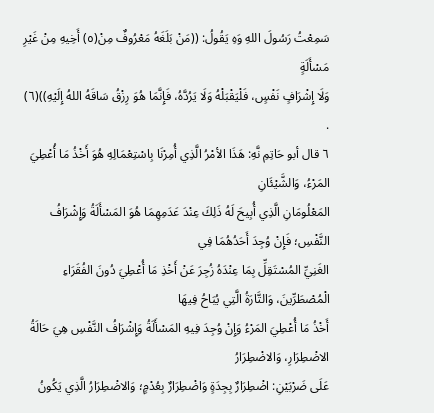سَمِعْتُ رَسُولَ اللهِ وَهِ يَقُولُ: ((مَنْ بَلَغَهُ مَعْرُوفٌ مِنْ(٥) أَخِيهِ مِنْ غَيْرِ مَسْأَلَةٍ
وَلَا إِشْرَافٍ نَفْسٍ، فَلْيَقْبَلْهُ وَلَا يَرُدَّهُ، فَإِنَّمَا هُوَ رِزْقُ سَاقَهُ اللهُ إِلَيْهِ))(٦) .
٦ قال أبو حَاتِمِ نَّهِ: هَذَا الأمْرُ الَّذِي أُمِرْنَا بِاسْتِعْمَالِهِ هُوَ أَخْذُ مَا أُعْطِيَ المَرْءُ، وَالشَّيْئَانِ
المَعْلُومَانِ الَّذِي أُبِيحَ لَهُ ذَلِكَ عِنْدَ عَدَمِهِمَا هُوَ المَسْأَلَةُ وَإِشْرَافُ النَّفْسِ؛ فَإِنْ وُجِدَ أَحَدُهُمَا فِي
الغَنِيِّ المُسْتَقِلِّ بِمَا عِنْدَهُ زُجِرَ عَنْ أَخْذِ مَا أُعْطِيَ دُونَ الفُقَرَاءِ الْمُصْطَرِّينَ، وَالتَّارَةُ الَّتِي يُبَاحُ فِيهَا
أَخْذُ مَا أُعْطِيَ المَرْءُ وَإِنْ وُجِدَ فِيهِ المَسْأَلَةُ وَإِشْرَافُ النَّفْسِ هِيَ حَالَةُ الاضْطِرَارِ، وَالاضْطِرَارُ
عَلَى ضَرْبَيْنِ: اضْطِرَارٌ بِجِدَةٍ وَاضْطِرَارٌ بِعُدْمٍ؛ وَالاضْطِرَارُ الَّذِي يَكُونُ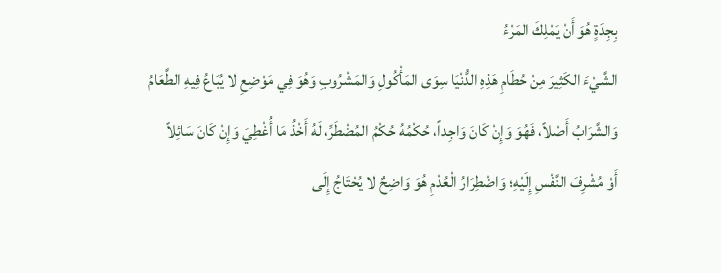بِجِدَةٍ هُوَ أَنْ يَمْلِكَ المَرْءُ
الشَّيْءَ الكَثِيرَ مِنْ حُطَامِ هَذِهِ الدُّنْيَا سِوَى المَأْكُولِ وَالمَشْرُوبِ وَهُوَ فِي مَوْضِعِ لا يُبَاعُ فِيهِ الطَّعَامُ
وَالشَّرَابُ أَصْلاً، فَهُوَ وَإِنْ كَانَ وَاجِداً، حُكْمُهُ حُكْمُ المُضْطَرِّ، لَهُ أَخْذُ مَا أُغْطِيَ وَإِنْ كَانَ سَائِلاً
أَوْ مُشْرِفَ النَّفْسِ إِلَيْهِ؛ وَاضْطِرَارُ الْعُدْمِ هُوَ وَاضِحٌ لا يُحْتَاجُ إِلَى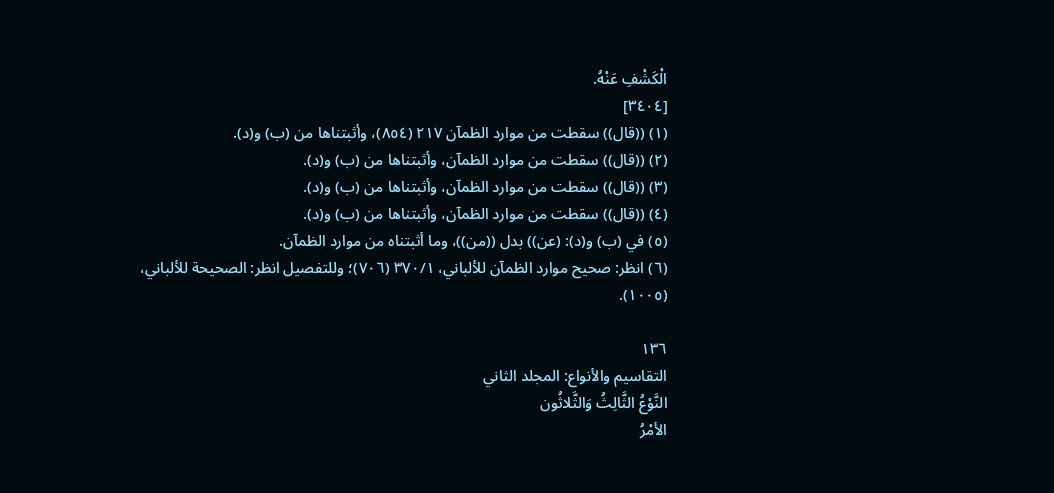الْكَشْفِ عَنْهُ.
[٣٤٠٤]
(١) ((قال)) سقطت من موارد الظمآن ٢١٧ (٨٥٤)، وأثبتناها من (ب) و(د).
(٢) ((قال)) سقطت من موارد الظمآن، وأثبتناها من (ب) و(د).
(٣) ((قال)) سقطت من موارد الظمآن، وأثبتناها من (ب) و(د).
(٤) ((قال)) سقطت من موارد الظمآن، وأثبتناها من (ب) و(د).
(٥) في (ب) و(د): (عن)) بدل ((من))، وما أثبتناه من موارد الظمآن.
(٦) انظر: صحيح موارد الظمآن للألباني، ٣٧٠/١ (٧٠٦)؛ وللتفصيل انظر: الصحيحة للألباني،
(١٠٠٥).

١٣٦
التقاسيم والأنواع: المجلد الثاني
النَّوْعُ الثَّالِثُ وَالثَّلاثُون
الأمْرُ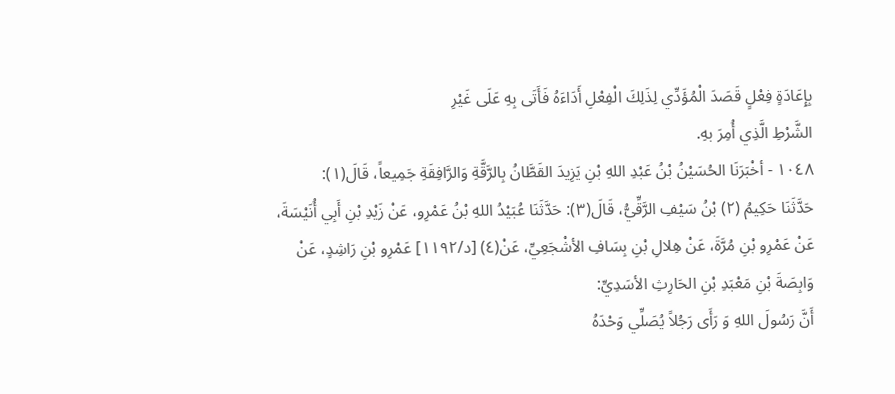بِإِعَادَةٍ فِعْلٍ قَصَدَ الْمُؤَدِّي لِذَلِكَ الْفِعْلِ أَدَاءَهُ فَأَتَى بِهِ عَلَى غَيْرِ
الشَّرْطِ الَّذِي أُمِرَ بهِ.
١٠٤٨ - أخْبَرَنَا الحُسَيْنُ بْنُ عَبْدِ اللهِ بْنِ يَزِيدَ القَطَّانُ بِالرَّقَّةِ وَالرَّافِقَةِ جَمِيعاً، قَالَ(١):
حَدَّثَنَا حَكِيمُ (٢) بْنُ سَيْفِ الرَّقِّيُّ، قَالَ(٣): حَدَّثَنَا عُبَيْدُ اللهِ بْنُ عَمْرِو، عَنْ زَيْدِ بْنِ أَبِي أُنَيْسَةَ،
عَنْ عَمْرِو بْنِ مُرَّةَ، عَنْ هِلالِ بْنِ بِسَافِ الأشْجَعِيِّ، عَنْ(٤) [د/١١٩٢] عَمْرِو بْنِ رَاشِدٍ، عَنْ
وَابِصَةَ بْنِ مَعْبَدِ بْنِ الحَارِثِ الأسَدِيِّ:
أَنَّ رَسُولَ اللهِ وَ رَأَى رَجُلاً يُصَلِّي وَحْدَهُ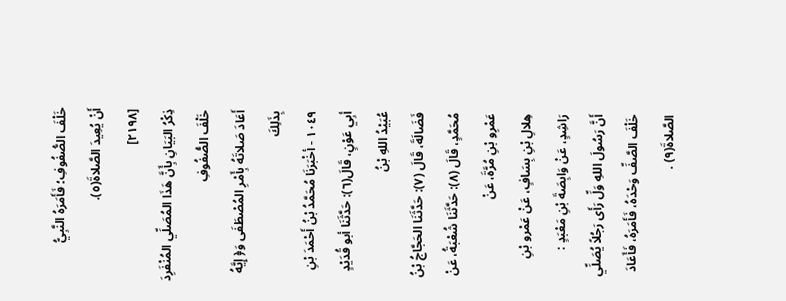خَلْفَ الصُّفُوفِ؛ فَأَمَرَهُ النَّبِيُّ
أَنْ يُعِيدَ الصَّلاةَ(٥).
[٢١٩٨]
ذِكْرُ البَيَانِ بِأَنَّ هَذَا المُصَلِّي المُنْفَرِدَ خَلْفَ الصُّفُوفِ
أَعَادَ صَلاتَهُ بِأَمْرِ المُصْطَفَى وَ﴿ إِيَّهُ بِذَلِكَ
١٠٤٩ - أخْبَرَنَا مُحَمَّدُ بْنُ أَحْمَدَ بْنِ أبِي عَوْنٍ، قَالَ(٦): حَدَّثَنَا أبو قُدَيْدٍ عُبَيْدُ اللهِ بْنُ
فَضَالَةَ، قَالَ (٧): حَدَّثَنَا الحَجَّاجُ بْنُ مُحَمَّدٍ، قَالَ (٨): حَدَّثَنَا شُعْبَةُ، عَنْ عَمْرِو بْنِ مُرَّةَ، عَنْ
هِلالِ بْنِ بِسَافٍ، عَنْ عَمْرو بْنِ رَاشِدٍ، عَنْ وَابِصَةَ بْنِ مَعْبَدٍ :
أَنَّ رَسُولَ اللهِ وَلِّ رَأَى رَجُلاً يُصَلِّي خَلْفَ الصَّفِّ وَحْدَهُ، فَأَمَرَهُ، فَأَعَادَ
الصَّلاةَ(٩) .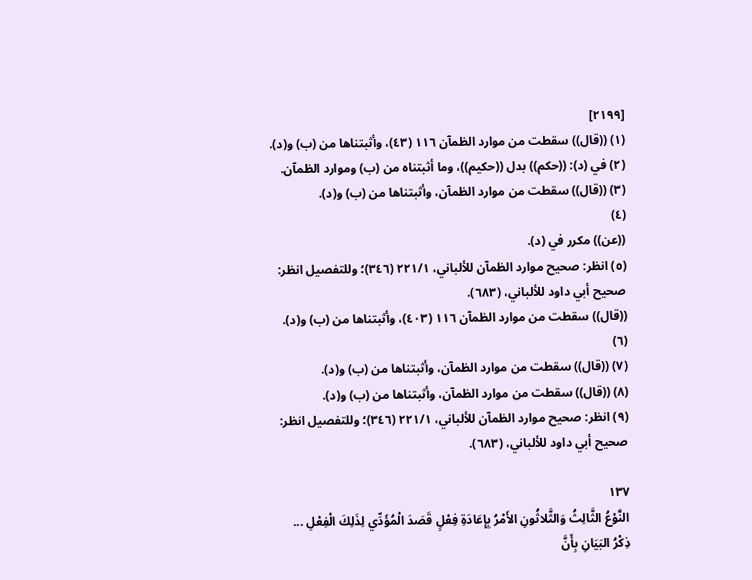[٢١٩٩]
(١) ((قال)) سقطت من موارد الظمآن ١١٦ (٤٣)، وأثبتناها من (ب) و(د).
(٢) في (د): ((حكم)) بدل ((حكيم))، وما أثبتناه من (ب) وموارد الظمآن.
(٣) ((قال)) سقطت من موارد الظمآن، وأثبتناها من (ب) و(د).
(٤)
((عن)) مكرر في (د).
(٥) انظر: صحيح موارد الظمآن للألباني، ٢٢١/١ (٣٤٦)؛ وللتفصيل انظر: صحيح أبي داود للألباني، (٦٨٣).
((قال)) سقطت من موارد الظمآن ١١٦ (٤٠٣)، وأثبتناها من (ب) و(د).
(٦)
(٧) ((قال)) سقطت من موارد الظمآن، وأثبتناها من (ب) و(د).
(٨) ((قال)) سقطت من موارد الظمآن، وأثبتناها من (ب) و(د).
(٩) انظر: صحيح موارد الظمآن للألباني، ٢٢١/١ (٣٤٦)؛ وللتفصيل انظر: صحيح أبي داود للألباني، (٦٨٣).

١٣٧
النَّوْعُ الثَّالِثُ وَالثَّلاثُونِ الأَمْرُ بِإِعَادَةِ فِعْلٍ قَصَدَ الْمُؤَدِّي لِذَلِكَ الْفِعْلِ ...
ذِكْرُ البَيَانِ بِأَنَّ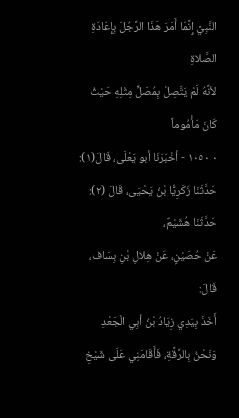النَّبِيَّ إِنَّمَا أَمَرَ هَذَا الرَّجُلَ بِإِعَادَةِ الصَّلاةِ
لأنَّهُ لَمْ يَتَّصِلْ بِمُصَلٍّ مِثْلِهِ حَيْثُ كَانَ مَأْمُوماً
٠ ١٠٥٠ - أخْبَرَنَا أبو يَعْلَى، قَالَ(١): حَدَّثَنَا زَكَرِيًّا بْنُ يَحْيَى، قَالَ (٢): حَدَّثَنَا هُشَيْمٌ،
عَنْ حُصَيْنٍ، عَنْ هِلالِ بْنِ بِسَاف، قَالَ:
أَخَذَ بِيَدِي زِيَادُ بْنُ أبِي الْجَعْدِ وَنَحْنُ بِالرَّقَّةِ، فَأَقَامَنِي عَلَى شَيْخِ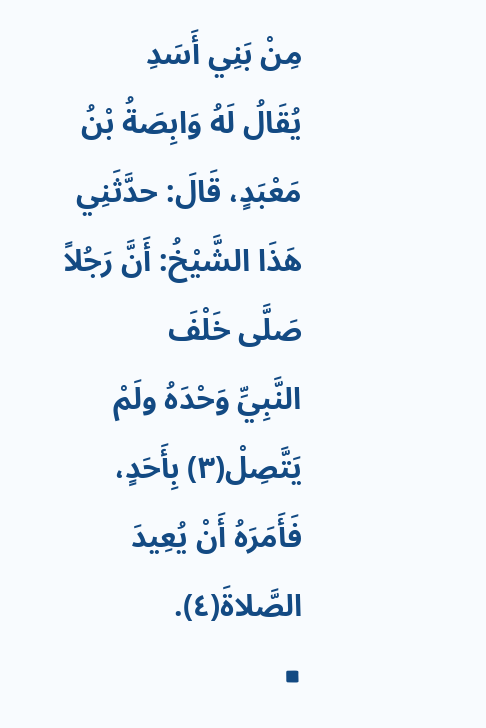مِنْ بَنِي أَسَدِ
يُقَالُ لَهُ وَابِصَةُ بْنُ مَعْبَدٍ، قَالَ: حدَّثَنِي هَذَا الشَّيْخُ: أَنَّ رَجُلاً صَلَّى خَلْفَ
النَّبِيِّ وَحْدَهُ ولَمْ يَتَّصِلْ(٣) بِأَحَدٍ، فَأَمَرَهُ أَنْ يُعِيدَ الصَّلاةَ(٤).
■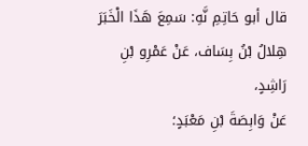قال أبو حَاتِمِ نَّهِ: سَمِعَ هَذَا الْخَبَرَ هِلالُ بْنُ بِسَاف، عَنْ عَمْرِو بْنِ رَاشِدٍ،
عَنْ وَابِصَةَ بْنِ مَعْبَدٍ؛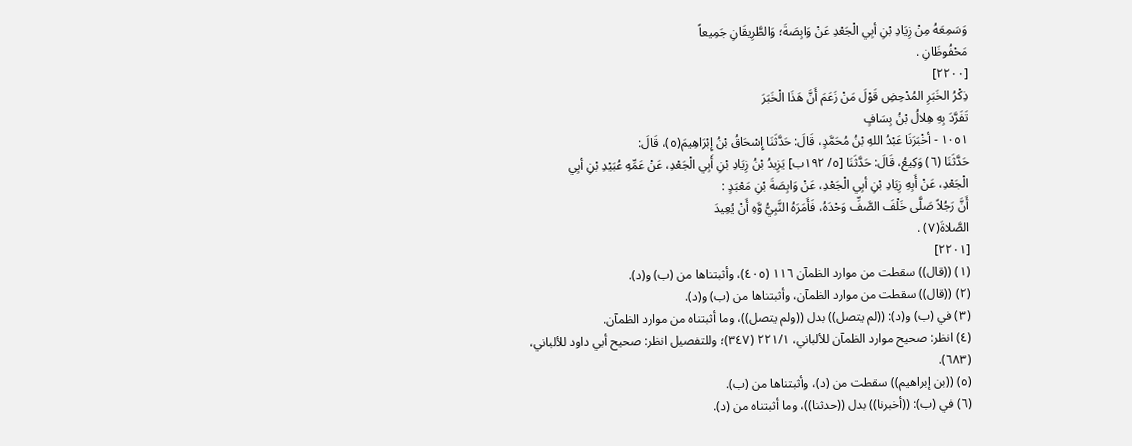وَسَمِعَهُ مِنْ زِيَادِ بْنِ أبِي الْجَعْدِ عَنْ وَابِصَةَ؛ وَالطَّرِيقَانِ جَمِيعاً
مَحْفُوظَانِ .
[٢٢٠٠]
ذِكْرُ الخَبَرِ المُدْحِضِ قَوْلَ مَنْ زَعَمَ أَنَّ هَذَا الْخَبَرَ
تَفَرَّدَ بِهِ هِلالُ بْنُ بِسَافٍ
١٠٥١ - أخْبَرَنَا عَبْدُ اللهِ بْنُ مُحَمَّدٍ، قَالَ: حَدَّثَنَا إِسْحَاقُ بْنُ إِبْرَاهِيمَ(٥)، قَالَ:
حَدَّثَنَا (٦) وَكِيعُ، قَالَ: حَدَّثَنَا [٥/ ١٩٢ب] يَزِيدُ بْنُ زِيَادِ بْنِ أَبِي الْجَعْدِ، عَنْ عَمِّهِ عُبَيْدِ بْنِ أبِي
الْجَعْدِ، عَنْ أَبِهِ زِيَادِ بْنِ أبِي الْجَعْدِ، عَنْ وَابِصَةَ بْنِ مَعْبَدٍ :
أَنَّ رَجُلاً صَلَّى خَلْفَ الصَّفِّ وَحْدَهُ، فَأَمَرَهُ النَّبِيُّ وَّهِ أَنْ يُعِيدَ
الصَّلاةَ(٧) .
[٢٢٠١]
(١) ((قال)) سقطت من موارد الظمآن ١١٦ (٤٠٥)، وأثبتناها من (ب) و(د).
(٢) ((قال)) سقطت من موارد الظمآن، وأثبتناها من (ب) و(د).
(٣) في (ب) و(د): ((لم يتصل)) بدل ((ولم يتصل))، وما أثبتناه من موارد الظمآن.
(٤) انظر: صحيح موارد الظمآن للألباني، ٢٢١/١ (٣٤٧)؛ وللتفصيل انظر: صحيح أبي داود للألباني،
(٦٨٣).
(٥) ((بن إبراهيم)) سقطت من (د)، وأثبتناها من (ب).
(٦) في (ب): ((أخبرنا)) بدل ((حدثنا))، وما أثبتناه من (د).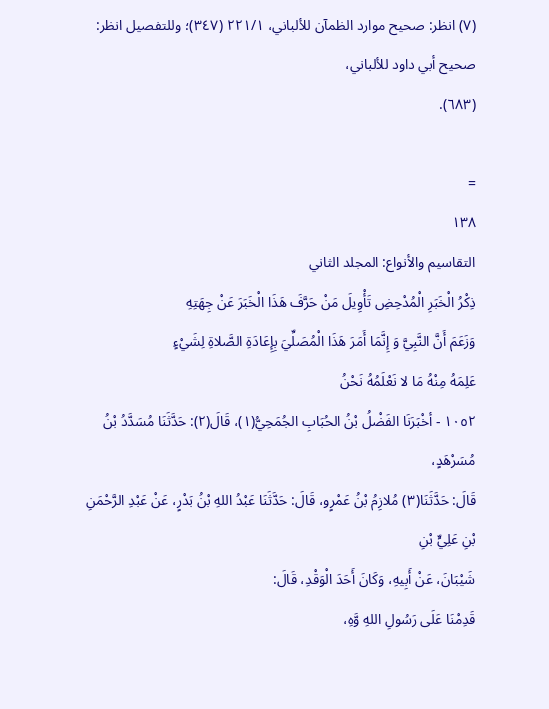(٧) انظر: صحيح موارد الظمآن للألباني، ٢٢١/١ (٣٤٧)؛ وللتفصيل انظر: صحيح أبي داود للألباني،
(٦٨٣).

=
١٣٨
التقاسيم والأنواع: المجلد الثاني
ذِكْرُ الْخَبَرِ الْمُدْحِضِ تَأْوِيلَ مَنْ حَرَّفَ هَذَا الْخَبَرَ عَنْ جِهَتِهِ
وَزَعَمَ أَنَّ النَّبِيَّ وَ إِنَّمَا أَمَرَ هَذَا الْمُصَلِّيَ بِإِعَادَةِ الصَّلاةِ لِشَيْءٍ
عَلِمَهُ مِنْهُ مَا لا نَعْلَمُهُ نَحْنُ
١٠٥٢ - أخْبَرَنَا الفَضْلُ بْنُ الحُبَابِ الجُمَحِيُّ(١)، قَالَ(٢): حَدَّثَنَا مُسَدَّدُ بْنُ مُسَرْهَدٍ،
قَالَ: حَدَّثَنَا(٣) مُلازِمُ بْنُ عَمْرٍو، قَالَ: حَدَّثَنَا عَبْدُ اللهِ بْنُ بَدْرٍ، عَنْ عَبْدِ الرَّحْمَنِ بْنِ عَلِيٍّ بْنِ
شَيْبَانَ، عَنْ أَبِيهِ، وَكَانَ أَحَدَ الْوَقْدِ، قَالَ:
قَدِمْنَا عَلَى رَسُولِ اللهِ وَّهِ،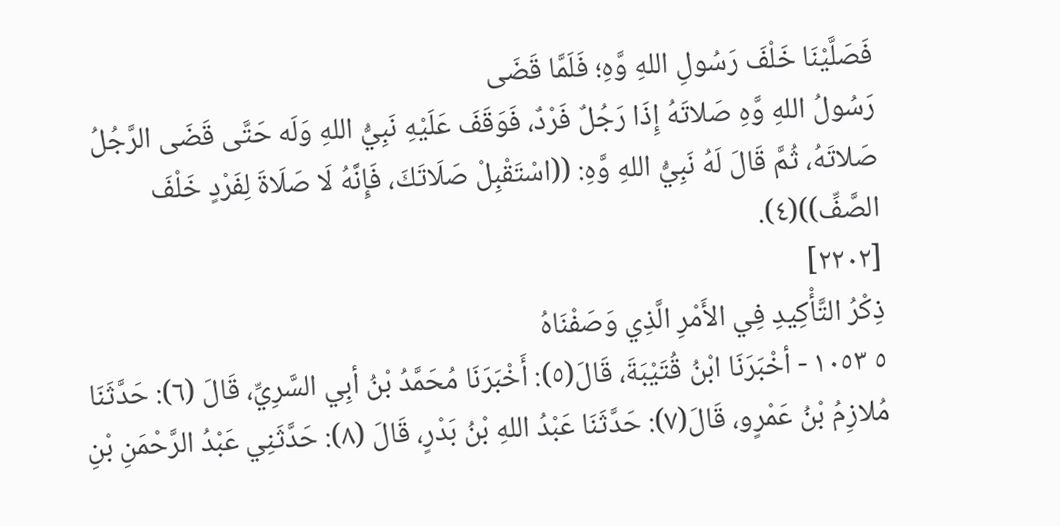فَصَلَّيْنَا خَلْفَ رَسُولِ اللهِ وَّهِ؛ فَلَمَّا قَضَى
رَسُولُ اللهِ وَّهِ صَلاتَهُ إِذَا رَجُلٌ فَرْدٌ، فَوَقَفَ عَلَيْهِ نَبِيُّ اللهِ وَلَه حَتَّى قَضَى الرَّجُلُ
صَلاتَهُ، ثُمَّ قَالَ لَهُ نَبِيُّ اللهِ وَّهِ: ((اسْتَقْبِلْ صَلَاتَكَ، فَإِنَّهُ لَا صَلَاةَ لِفَرْدٍ خَلْفَ
الصَّفِّ))(٤).
[٢٢٠٢]
ذِكْرُ التَّأْكِيدِ فِي الأَمْرِ الَّذِي وَصَفْنَاهُ
٥ ١٠٥٣ - أخْبَرَنَا ابْنُ قُتَيْبَةَ، قَالَ(٥): أَخْبَرَنَا مُحَمَّدُ بْنُ أبِي السَّرِيِّ، قَالَ (٦): حَدَّثَنَا
مُلازِمُ بْنُ عَمْرٍو، قَالَ(٧): حَدَّثَنَا عَبْدُ اللهِ بْنُ بَدْرٍ، قَالَ (٨): حَدَّثَنِي عَبْدُ الرَّحْمَنِ بْنِ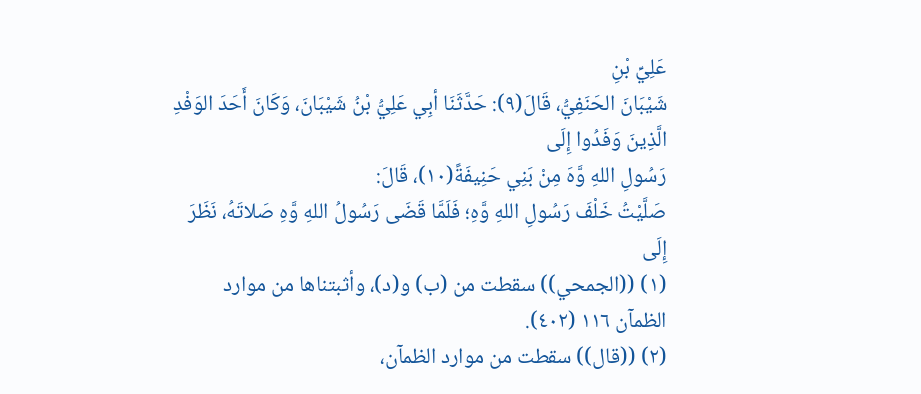عَلِيِّ بْنِ
شَيْبَانَ الحَنَفِيُّ، قَالَ(٩): حَدَّثَنَا أبِي عَلِيُّ بْنُ شَيْبَانَ، وَكَانَ أَحَدَ الوَفْدِ الَّذِينَ وَفَدُوا إِلَى
رَسُولِ اللهِ وَّهَ مِنْ بَنِي حَنِيفَةً(١٠)، قَالَ:
صَلَّيْتُ خَلْفَ رَسُولِ اللهِ وَّهِ؛ فَلَمَّا قَضَى رَسُولُ اللهِ وَّهِ صَلاتَهُ، نَظَرَ إِلَى
(١) ((الجمحي)) سقطت من (ب) و(د)، وأثبتناها من موارد الظمآن ١١٦ (٤٠٢).
(٢) ((قال)) سقطت من موارد الظمآن،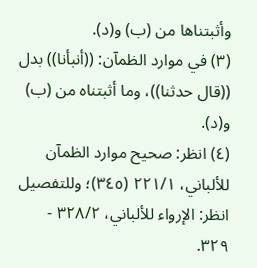وأثبتناها من (ب) و(د).
(٣) في موارد الظمآن: ((أنبأنا)) بدل ((قال حدثنا))، وما أثبتناه من (ب) و(د).
(٤) انظر: صحيح موارد الظمآن للألباني، ٢٢١/١ (٣٤٥)؛ وللتفصيل انظر: الإرواء للألباني، ٣٢٨/٢ -
٣٢٩.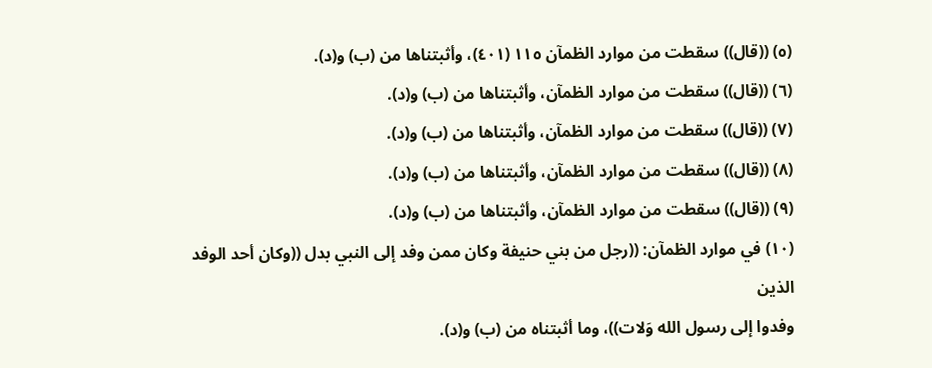(٥) ((قال)) سقطت من موارد الظمآن ١١٥ (٤٠١)، وأثبتناها من (ب) و(د).
(٦) ((قال)) سقطت من موارد الظمآن، وأثبتناها من (ب) و(د).
(٧) ((قال)) سقطت من موارد الظمآن، وأثبتناها من (ب) و(د).
(٨) ((قال)) سقطت من موارد الظمآن، وأثبتناها من (ب) و(د).
(٩) ((قال)) سقطت من موارد الظمآن، وأثبتناها من (ب) و(د).
(١٠) في موارد الظمآن: ((رجل من بني حنيفة وكان ممن وفد إلى النبي بدل ((وكان أحد الوفد الذين
وفدوا إلى رسول الله وَلات))، وما أثبتناه من (ب) و(د).